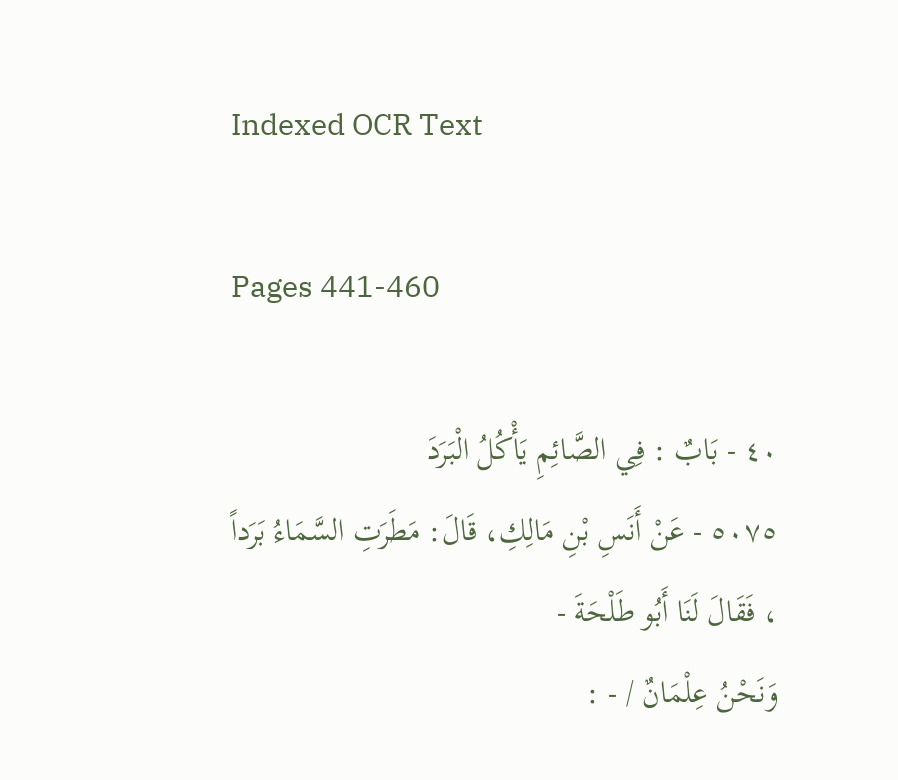Indexed OCR Text

Pages 441-460

٤٠ - بَابٌ : فِي الصَّائِمِ يَأْكُلُ الْبَرَدَ
٥٠٧٥ - عَنْ أَنَسِ بْنِ مَالِكِ، قَالَ: مَطَرَتِ السَّمَاءُ بَرَداً ، فَقَالَ لَنَا أَبُو طَلْحَةَ -
وَنَحْنُ عِلْمَانٌ / - :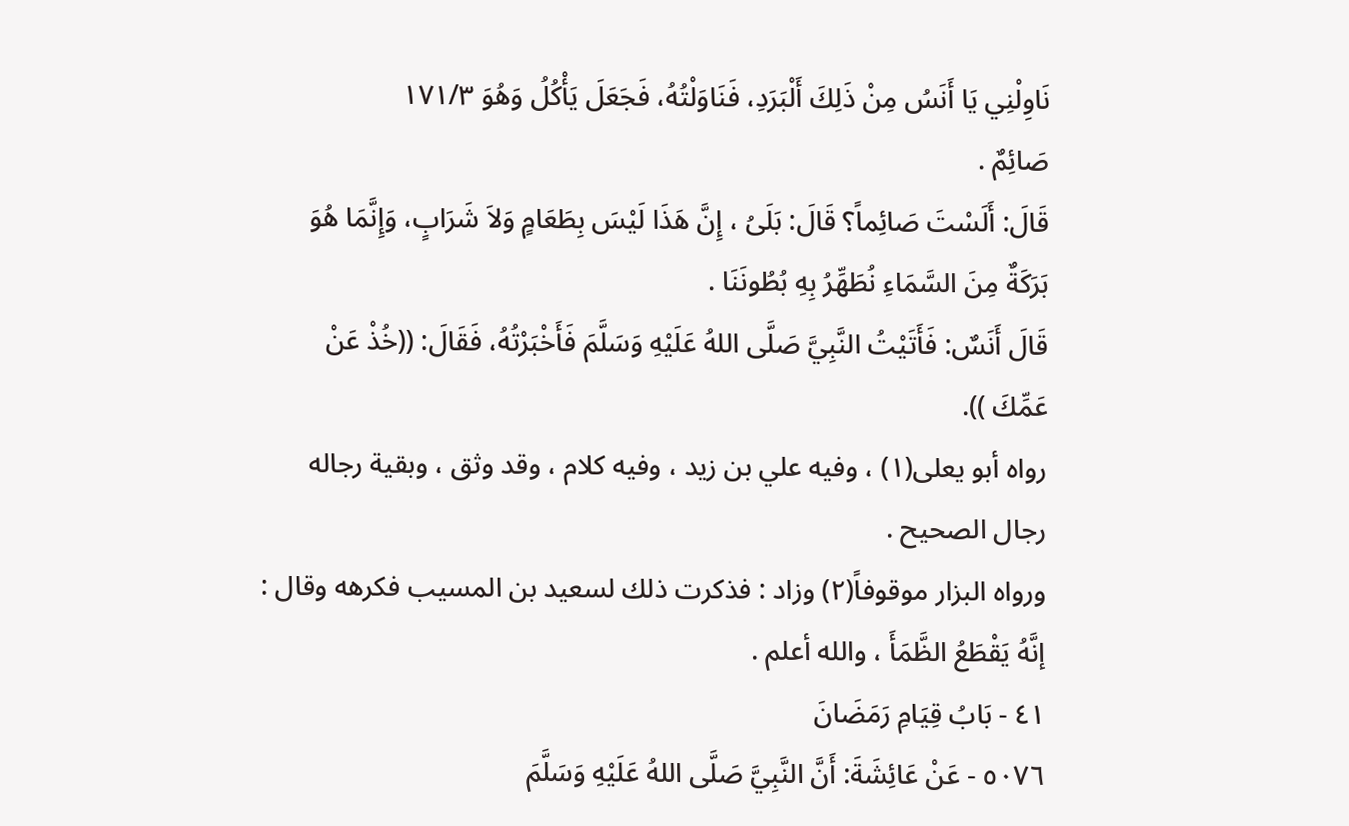نَاوِلْنِي يَا أَنَسُ مِنْ ذَلِكَ أَلْبَرَدِ، فَنَاوَلْتُهُ، فَجَعَلَ يَأْكُلُ وَهُوَ ١٧١/٣
صَائِمٌ .
قَالَ: أَلَسْتَ صَائِماً؟ قَالَ: بَلَىُ ، إِنَّ هَذَا لَيْسَ بِطَعَامٍ وَلاَ شَرَابٍ، وَإِنَّمَا هُوَ
بَرَكَةٌ مِنَ السَّمَاءِ نُطَهِّرُ بِهِ بُطُونَنَا .
قَالَ أَنَسٌ: فَأَتَيْتُ النَّبِيَّ صَلَّى اللهُ عَلَيْهِ وَسَلَّمَ فَأَخْبَرْتُهُ، فَقَالَ: ((خُذْ عَنْ
عَمِّكَ )).
رواه أبو يعلى(١) ، وفيه علي بن زيد ، وفيه كلام ، وقد وثق ، وبقية رجاله
رجال الصحيح .
ورواه البزار موقوفاً(٢) وزاد : فذكرت ذلك لسعيد بن المسيب فكرهه وقال :
إنَّهُ يَقْطَعُ الظَّمَأَ ، والله أعلم .
٤١ - بَابُ قِيَامِ رَمَضَانَ
٥٠٧٦ - عَنْ عَائِشَةَ: أَنَّ النَّبِيَّ صَلَّى اللهُ عَلَيْهِ وَسَلَّمَ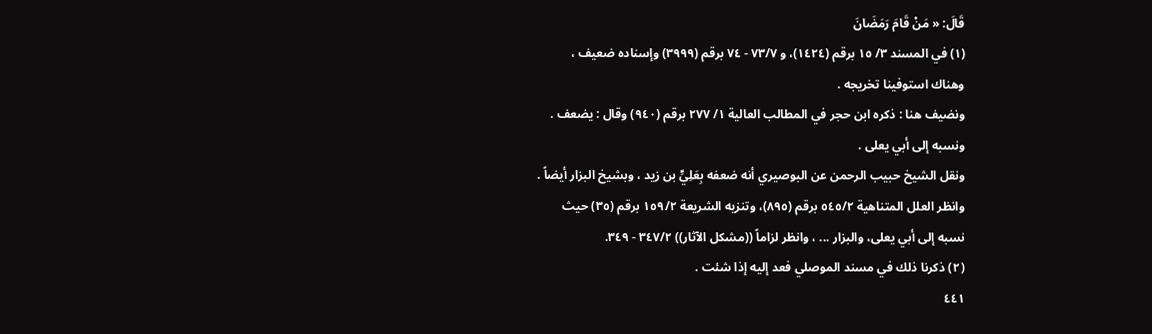قَالَ: « مَنْ قَامَ رَمَضَانَ
(١) في المسند ٣/ ١٥ برقم (١٤٢٤)، و ٧٣/٧ - ٧٤ برقم (٣٩٩٩) وإسناده ضعيف ،
وهناك استوفينا تخريجه .
ونضيف هنا : ذكره ابن حجر في المطالب العالية ١/ ٢٧٧ برقم (٩٤٠) وقال : يضعف .
ونسبه إلى أبي يعلى .
ونقل الشيخ حبيب الرحمن عن البوصيري أنه ضعفه بِعَلِيٍّ بن زيد ، وبشيخ البزار أيضاً .
وانظر العلل المتناهية ٥٤٥/٢ برقم (٨٩٥)، وتنزيه الشريعة ١٥٩/٢ برقم (٣٥) حيث
نسبه إلى أبي يعلى، والبزار ... ، وانظر لزاماً ((مشكل الآثار)) ٣٤٧/٢ - ٣٤٩.
(٢) ذكرنا ذلك في مسند الموصلي فعد إليه إذا شئت .
٤٤١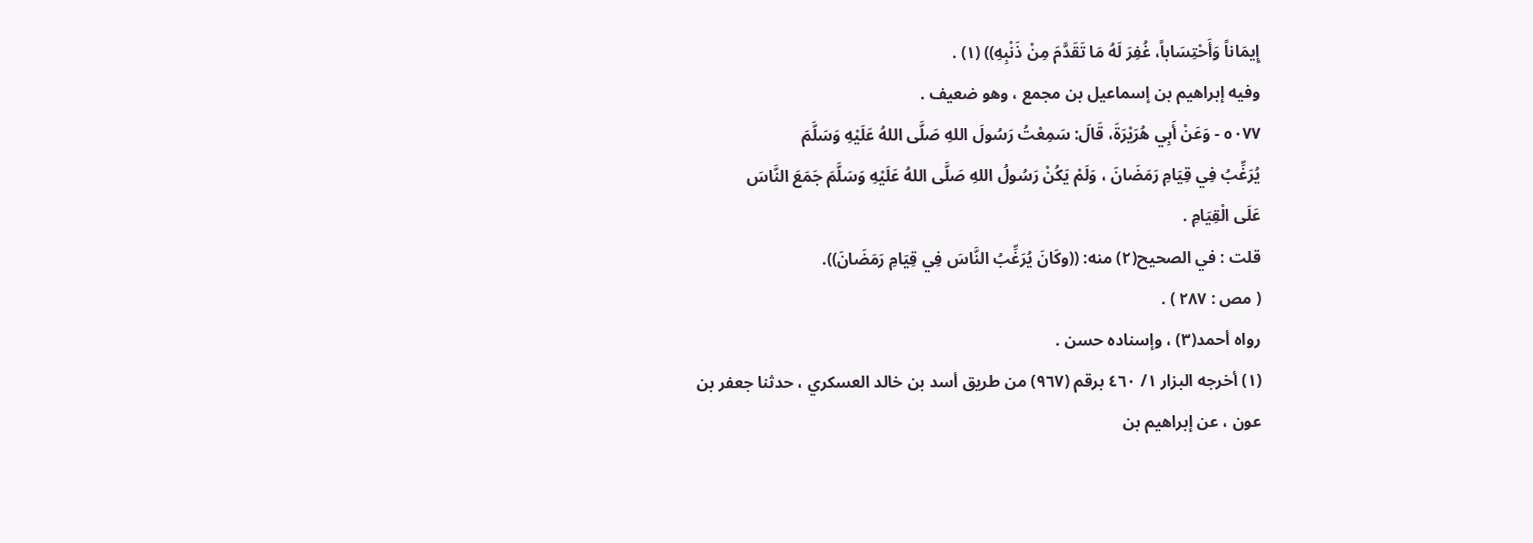إِيمَاناً وَأَحْتِسَاباً، غُفِرَ لَهُ مَا تَقَدَّمَ مِنْ ذَنْبِهِ)) (١) .
وفيه إبراهيم بن إسماعيل بن مجمع ، وهو ضعيف .
٥٠٧٧ - وَعَنْ أَبِي هُرَيْرَةَ، قَالَ: سَمِعْتُ رَسُولَ اللهِ صَلَّى اللهُ عَلَيْهِ وَسَلَّمَ
يُرَغِّبُ فِي قِيَامِ رَمَضَانَ ، وَلَمْ يَكُنْ رَسُولُ اللهِ صَلَّى اللهُ عَلَيْهِ وَسَلَّمَ جَمَعَ النَّاسَ
عَلَى الْقِيَامِ .
قلت : في الصحيح(٢) منه: ((وكَانَ يُرَغِّبُ النَّاسَ فِي قِيَامِ رَمَضَانَ)).
( مص : ٢٨٧ ) .
رواه أحمد(٣) ، وإسناده حسن .
(١) أخرجه البزار ١/ ٤٦٠ برقم (٩٦٧) من طريق أسد بن خالد العسكري ، حدثنا جعفر بن
عون ، عن إبراهيم بن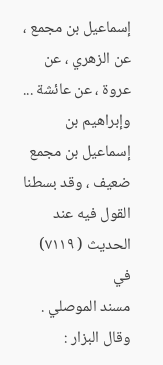إسماعيل بن مجمع ، عن الزهري ، عن عروة ، عن عائشة ...
وإبراهيم بن إسماعيل بن مجمع ضعيف ، وقد بسطنا القول فيه عند الحديث ( ٧١١٩) في
مسند الموصلي .
وقال البزار :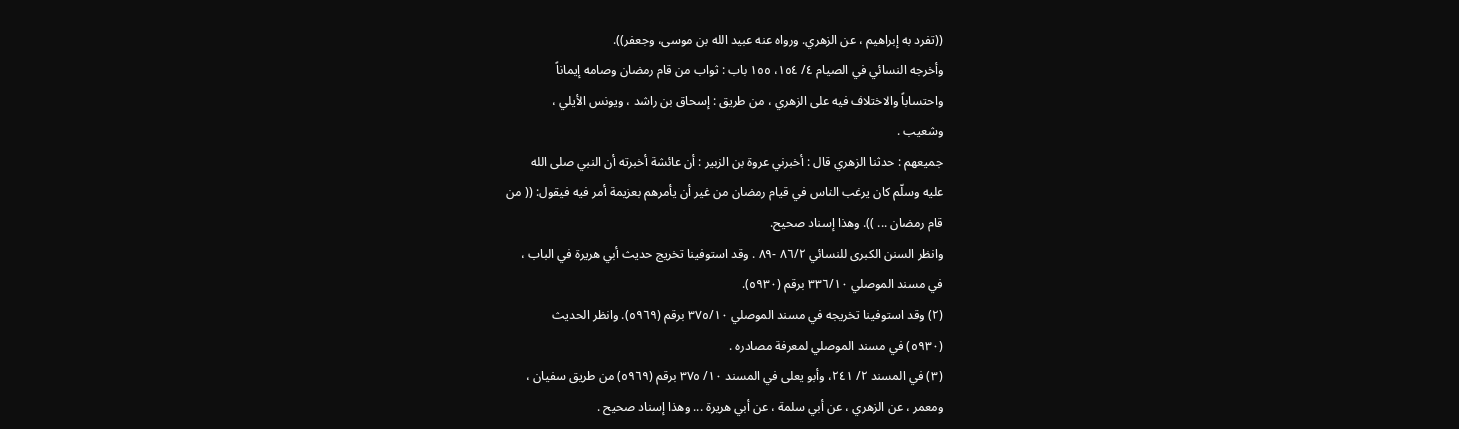((تفرد به إبراهيم ، عن الزهري. ورواه عنه عبيد الله بن موسى، وجعفر)).
وأخرجه النسائي في الصيام ٤/ ١٥٤، ١٥٥ باب : ثواب من قام رمضان وصامه إيماناً
واحتساباً والاختلاف فيه على الزهري ، من طريق : إسحاق بن راشد ، ويونس الأيلي ،
وشعيب .
جميعهم : حدثنا الزهري قال : أخبرني عروة بن الزبير : أن عائشة أخبرته أن النبي صلى الله
عليه وسلّم كان يرغب الناس في قيام رمضان من غير أن يأمرهم بعزيمة أمر فيه فيقول: (( من
قام رمضان ... )). وهذا إسناد صحيح.
وانظر السنن الكبرى للنسائي ٨٦/٢ -٨٩ . وقد استوفينا تخريج حديث أبي هريرة في الباب ،
في مسند الموصلي ٣٣٦/١٠ برقم (٥٩٣٠).
(٢) وقد استوفينا تخريجه في مسند الموصلي ٣٧٥/١٠ برقم (٥٩٦٩). وانظر الحديث
(٥٩٣٠) في مسند الموصلي لمعرفة مصادره .
(٣) في المسند ٢/ ٢٤١، وأبو يعلى في المسند ١٠/ ٣٧٥ برقم (٥٩٦٩) من طريق سفيان ،
ومعمر ، عن الزهري ، عن أبي سلمة ، عن أبي هريرة ... وهذا إسناد صحيح .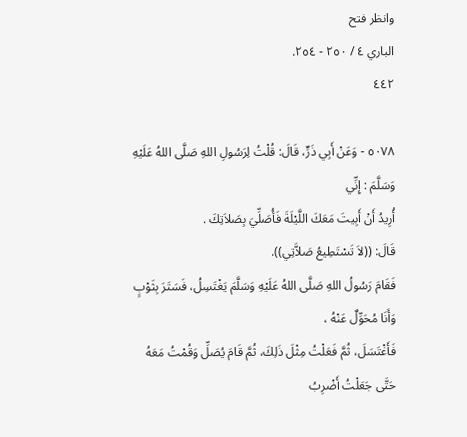وانظر فتح
الباري ٤ / ٢٥٠ - ٢٥٤.
٤٤٢

٥٠٧٨ - وَعَنْ أَبِي ذَرٍّ، قَالَ: قُلْتُ لِرَسُولِ اللهِ صَلَّى اللهُ عَلَيْهِ وَسَلَّمَ : إِنِّي
أُرِيدُ أَنْ أَبِيتَ مَعَكَ اللَّيْلَةَ فَأُصَلِّيَ بِصَلاَتِكَ .
قَالَ: ((لاَ تَسْتَطِيعُ صَلاَّتِي)).
فَقَامَ رَسُولُ اللهِ صَلَّى اللهُ عَلَيْهِ وَسَلَّمَ يَغْتَسِلُ، فَسَتَرَ بِثَوْبٍ وَأَنَا مُحَوِّلٌ عَنْهُ ،
فَأَغْتَسَلَ، ثُمَّ فَعَلْتُ مِثْلَ ذَلِكَ، ثُمَّ قَامَ يُصَلِّ وَقُمْتُ مَعَهُ حَتَّى جَعَلْتُ أَضْرِبُ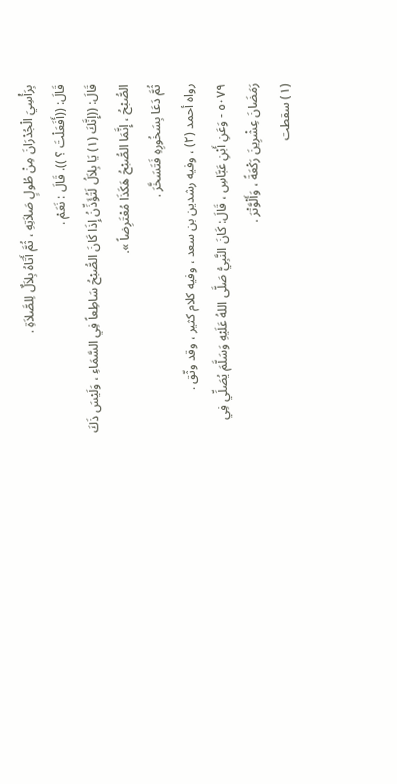بِرَأْسِيَ الْجُدْرَانَ مِنْ طُولٍ صَلاَتِهِ ، ثُمَّ أَتَاهُ بِلاَلٌ لِلصَّلاَةِ .
قَالَ: ((أَفَعَلْتَ ؟ )). قَالَ : نَعَمْ .
قَالَ: ((إِنَّكَ (١) يَا بِلاَلُ لَتُؤَذِّنُ إِذَا كَانَ الصُّبْحُ سَاطِعاً فِي السَّمَاءِ ، وَلَيْسَ ذَكَ
الصُّبْحُ ، إِنَّمَا الصُّبْحُ هَكَذَا مُعْتَرِضاً ».
ثُمَّ دَعَا بِسَخُورِهِ فَتَسَخَّرَ .
رواه أحمد (٢) ، وفيه رشدين بن سعد ، وفيه كلام كثير ، وقد وثّق .
٥٠٧٩ - وَعَنِ أَبْنِ عَبَّاسِ ، قَالَ: كَانَ النَّبِيُّ صَلَّى اللهُ عَلَيْهِ وَسَلَّمَ يُصَلِّي فِي
رَمَضَانَ عِشْرِينَ رَكْعَةً ، وَأَلْوَّتْرَ .
(١) سقطت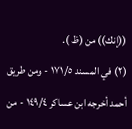((إنك)) من (ظ ).
(٢) في المسند ١٧١/٥ - ومن طريق أحمد أخرجه ابن عساكر ١٤٩/٤ - من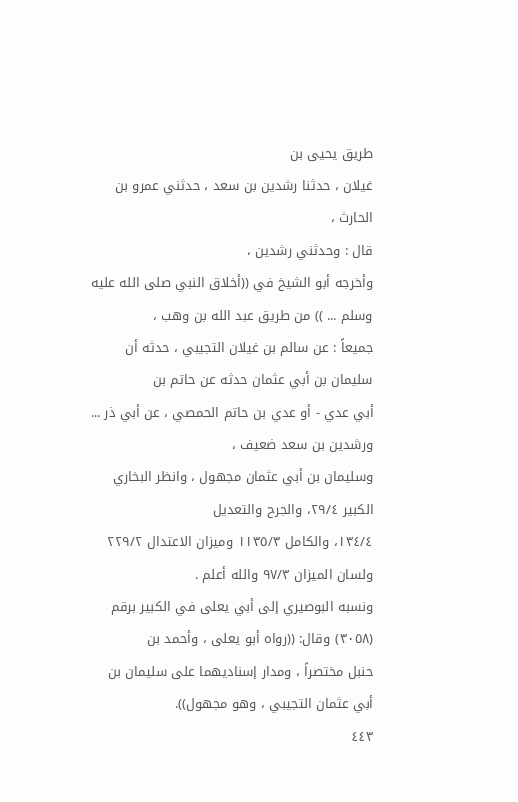طريق يحيى بن
غيلان ، حدثنا رشدين بن سعد ، حدثني عمرو بن الحارث ،
قال : وحدثني رشدین ،
وأخرجه أبو الشيخ في ((أخلاق النبي صلى الله عليه وسلم ... )) من طريق عبد الله بن وهب ،
جميعاً : عن سالم بن غيلان التجيبي ، حدثه أن سليمان بن أبي عثمان حدثه عن حاتم بن
أبي عدي - أو عدي بن حاتم الحمصي ، عن أبي ذر ... ورشدين بن سعد ضعيف ،
وسليمان بن أبي عثمان مجهول ، وانظر البخاري الكبير ٢٩/٤، والجرح والتعديل
١٣٤/٤، والكامل ١١٣٥/٣ وميزان الاعتدال ٢٢٩/٢ ولسان الميزان ٩٧/٣ والله أعلم .
ونسبه البوصيري إلى أبي يعلى في الكبير برقم (٣٠٥٨) وقال: ((رواه أبو يعلى ، وأحمد بن
حنبل مختصراً ، ومدار إسناديهما على سليمان بن أبي عثمان التجيبي ، وهو مجهول)).
٤٤٣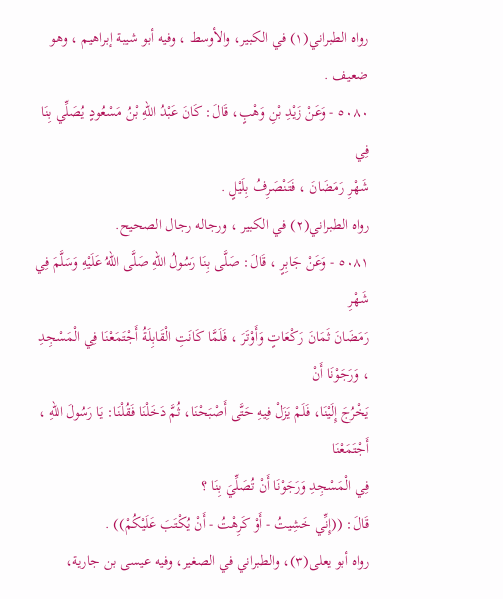رواه الطبراني(١) في الكبير، والأوسط ، وفيه أبو شيبة إبراهيم ، وهو
ضعيف .
٥٠٨٠ - وَعَنْ زَيْدِ بْنِ وَهْبٍ، قَالَ: كَانَ عَبْدُ اللهِ بْنُ مَسْعُودٍ يُصَلِّي بِنَا فِي
شَهْرِ رَمَضَانَ ، فَتَنْصَرِفُ بِلَيْلٍ .
رواه الطبراني(٢) في الكبير ، ورجاله رجال الصحيح.
٥٠٨١ - وَعَنْ جَابِرٍ ، قَالَ: صَلَّى بِنَا رَسُولُ اللهِ صَلَّى اللهُ عَلَيْهِ وَسَلَّمَ فِي شَهْرِ
رَمَضَانَ ثَمَانَ رَكْعَاتٍ وَأَوْتَرَ ، فَلَمَّا كَانَتِ الْقَابِلَةُ أَجْتَمَعْنَا فِي الْمَسْجِدِ ، وَرَجَوْنَا أَنْ
يَخْرُجَ إِلَيْنَا، فَلَمْ يَزَلْ فِيهِ حَتَّى أَصْبَحْنَا، ثُمَّ دَخَلْنَا فَقُلْنَا: يَا رَسُولَ اللهِ ، أَجْتَمَعْنَا
فِي الْمَسْجِدِ وَرَجَوْنَا أَنْ تُصَلِّيَ بِنَا ؟
قَالَ: ((إِنِّي خَشِيتُ - أَوْ كَرِهْتُ - أَنْ يُكْتَبَ عَلَيْكُمْ)) .
رواه أبو يعلى(٣)، والطبراني في الصغير، وفيه عيسى بن جارية،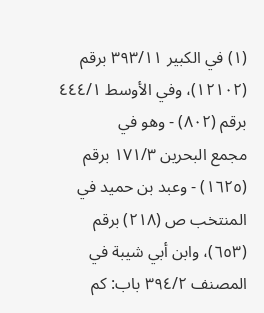(١) في الكبير ٣٩٣/١١ برقم (١٢١٠٢)، وفي الأوسط ٤٤٤/١ برقم (٨٠٢) - وهو في
مجمع البحرين ١٧١/٣ برقم (١٦٢٥) - وعبد بن حميد في المنتخب ص (٢١٨) برقم
(٦٥٣)، وابن أبي شيبة في المصنف ٣٩٤/٢ باب: كم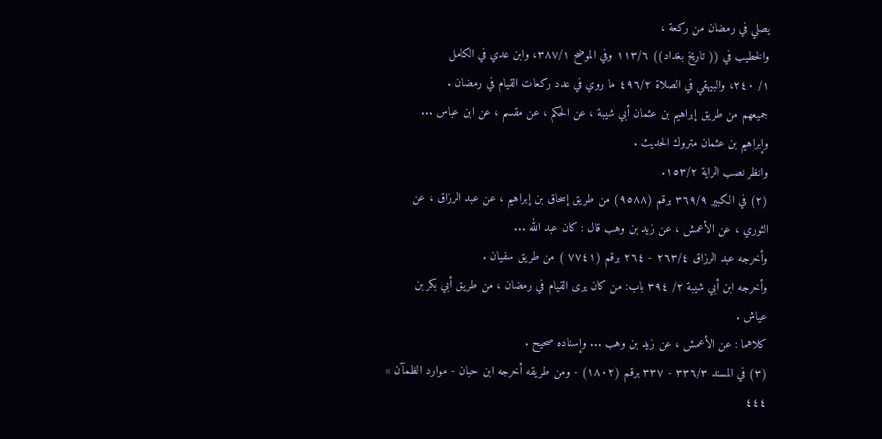يصلي في رمضان من ركعة ،
والخطيب في (( تاريخ بغداد)) ١١٣/٦ وفي الموضح ٣٨٧/١، وابن عدي في الكامل
١/ ٢٤٠، والبيهقي في الصلاة ٤٩٦/٢ ما روي في عدد ركعات القيام في رمضان .
جميعهم من طريق إبراهيم بن عثمان أبي شيبة ، عن الحكم ، عن مقسم ، عن ابن عباس ...
وإبراهيم بن عثمان متروك الحديث .
وانظر نصب الراية ١٥٣/٢.
(٢) في الكبير ٣٦٩/٩ برقم (٩٥٨٨) من طريق إسحاق بن إبراهيم ، عن عبد الرزاق ، عن
الثوري ، عن الأعمش ، عن زيد بن وهب قال : كان عبد الله ...
وأخرجه عبد الرزاق ٢٦٣/٤ - ٢٦٤ برقم (٧٧٤١ ) من طريق سفيان .
وأخرجه ابن أبي شيبة ٢/ ٣٩٤ باب: من كان يرى القيام في رمضان ، من طريق أبي بكر بن
عياش .
كلاهما : عن الأعمش ، عن زيد بن وهب ... وإسناده صحيح .
(٣) في المسند ٣٣٦/٣ - ٣٣٧ برقم (١٨٠٢) - ومن طريقه أخرجه ابن حبان - موارد الظمآن »
٤٤٤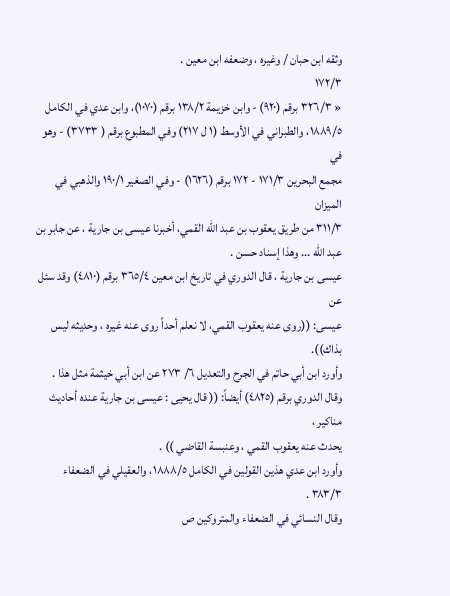وثقه ابن حبان / وغيره ، وضعفه ابن معين .
١٧٢/٣
« ٣٢٦/٣ برقم (٩٢٠) - وابن خزيمة ١٣٨/٢ برقم (١٠٧٠)، وابن عدي في الكامل
١٨٨٩/٥، والطبراني في الأوسط (١ ل ٢١٧) وفي المطبوع برقم ( ٣٧٣٣) - وهو في
مجمع البحرين ١٧١/٣ - ١٧٢ برقم (١٦٢٦) - وفي الصغير ١٩٠/١ والذهبي في الميزان
٣١١/٣ من طريق يعقوب بن عبد الله القمي، أخبرنا عيسى بن جارية ، عن جابر بن
عبد الله ... وهذا إسناد حسن .
عيسى بن جارية ، قال الدوري في تاريخ ابن معين ٣٦٥/٤ برقم (٤٨١٠) وقد سئل عن
عيسى: ((روى عنه يعقوب القمي، لا نعلم أحداً روى عنه غيره ، وحديثه ليس بذاك)).
وأورد ابن أبي حاتم في الجرح والتعديل ٦/ ٢٧٣ عن ابن أبي خيثمة مثل هذا .
وقال الدوري برقم (٤٨٢٥) أيضاً: (( قال يحيى : عيسى بن جارية عنده أحاديث مناكير ،
يحدث عنه يعقوب القمي ، وعنبسة القاضي )) .
وأورد ابن عدي هذين القولين في الكامل ١٨٨٨/٥، والعقيلي في الضعفاء ٣٨٣/٣ .
وقال النسائي في الضعفاء والمتروكين ص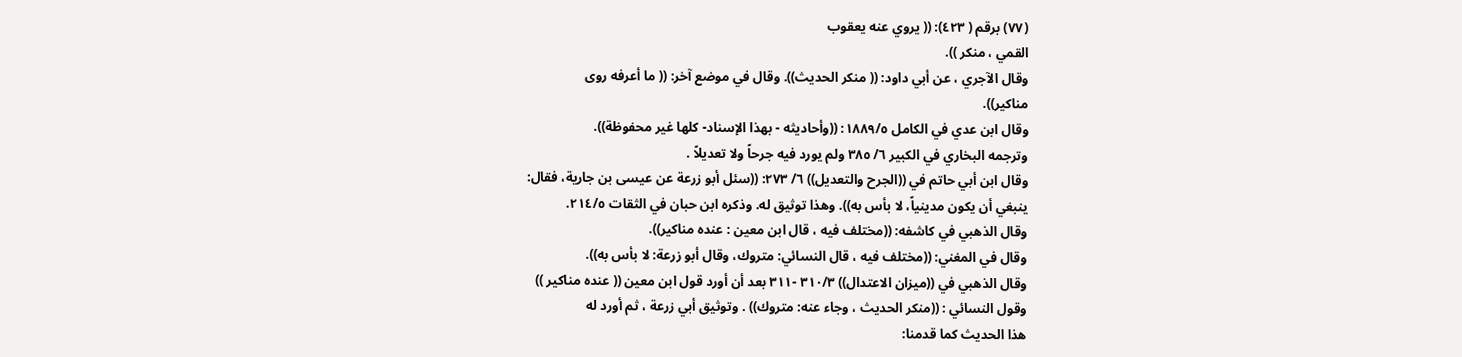(٧٧) برقم ( ٤٢٣): (( يروي عنه يعقوب
القمي ، منكر )).
وقال الآجري ، عن أبي داود: (( منكر الحديث)). وقال في موضع آخر: (( ما أعرفه روى
مناكير)).
وقال ابن عدي في الكامل ١٨٨٩/٥: ((وأحاديثه - بهذا الإسناد- كلها غير محفوظة)).
وترجمه البخاري في الكبير ٦/ ٣٨٥ ولم يورد فيه جرحاً ولا تعديلاً .
وقال ابن أبي حاتم في ((الجرح والتعديل)) ٦/ ٢٧٣: ((سئل أبو زرعة عن عيسى بن جارية، فقال:
ينبغي أن يكون مدينياً، لا بأس به)). وهذا توثيق له. وذكره ابن حبان في الثقات ٢١٤/٥.
وقال الذهبي في كاشفه: ((مختلف فيه ، قال ابن معين : عنده مناكير)).
وقال في المغني: ((مختلف فيه ، قال النسائي: متروك، وقال أبو زرعة: لا بأس به)).
وقال الذهبي في ((ميزان الاعتدال)) ٣١٠/٣ -٣١١ بعد أن أورد قول ابن معين (( عنده مناكير ))
وقول النسائي : ((منكر الحديث ، وجاء عنه: متروك)) . وتوثيق أبي زرعة ، ثم أورد له
هذا الحديث كما قدمنا: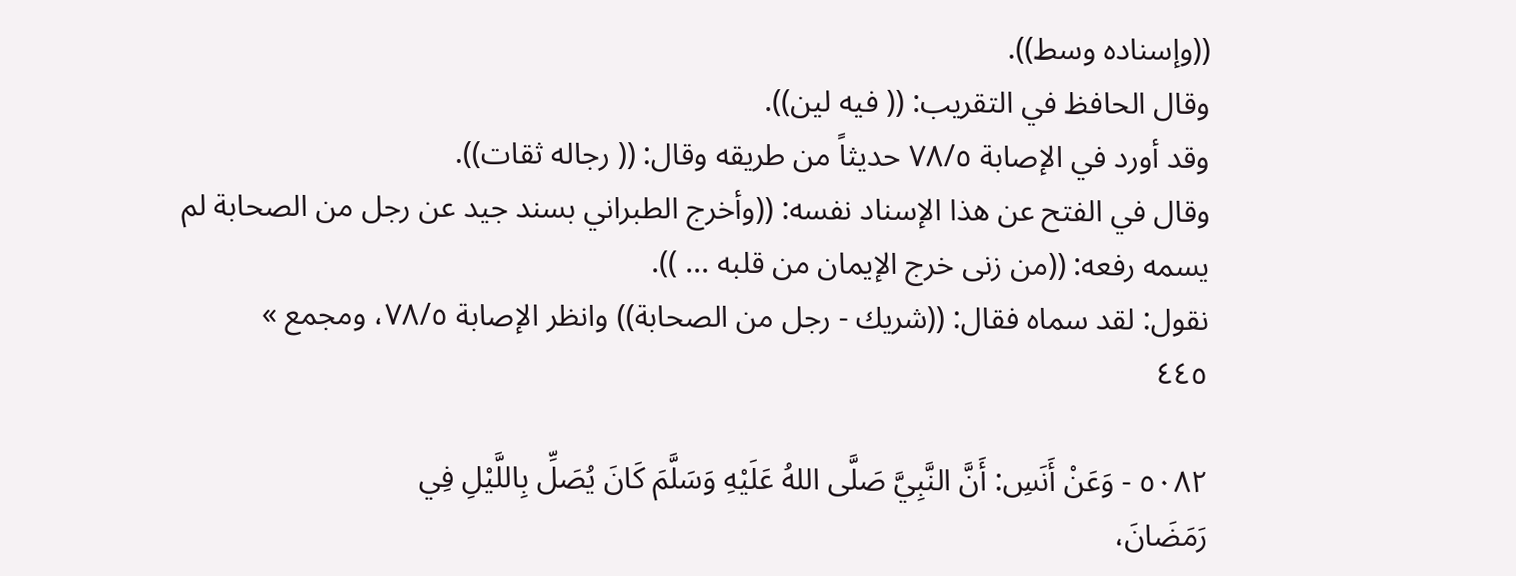((وإسناده وسط)).
وقال الحافظ في التقريب: (( فيه لين)).
وقد أورد في الإصابة ٧٨/٥ حديثاً من طريقه وقال: (( رجاله ثقات)).
وقال في الفتح عن هذا الإسناد نفسه: ((وأخرج الطبراني بسند جيد عن رجل من الصحابة لم
يسمه رفعه: ((من زنى خرج الإيمان من قلبه ... )).
نقول: لقد سماه فقال: ((شريك - رجل من الصحابة)) وانظر الإصابة ٧٨/٥، ومجمع »
٤٤٥

٥٠٨٢ - وَعَنْ أَنَسِ: أَنَّ النَّبِيَّ صَلَّى اللهُ عَلَيْهِ وَسَلَّمَ كَانَ يُصَلِّ بِاللَّيْلِ فِي
رَمَضَانَ،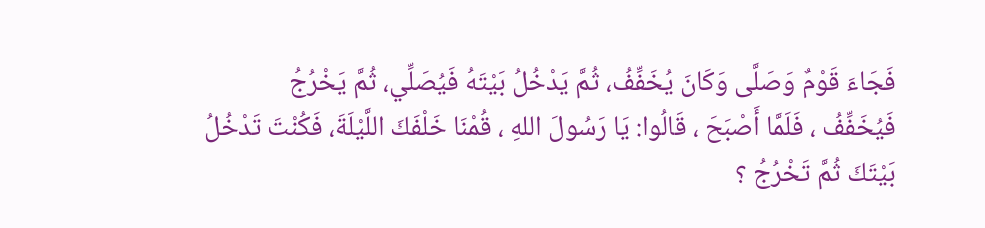فَجَاءَ قَوْمٌ وَصَلَّى وَكَانَ يُخَفِّفُ، ثُمَّ يَدْخُلُ بَيْتَهُ فَيُصَلِّي، ثُمَّ يَخْرُجُ
فَيُخَفِّفُ ، فَلَمَّا أَصْبَحَ ، قَالُوا: يَا رَسُولَ اللهِ ، قُمْنَا خَلْفَكَ اللَّيْلَةَ، فَكُنْتَ تَدْخُلُ
بَيْتَكَ ثُمَّ تَخْرُجُ ؟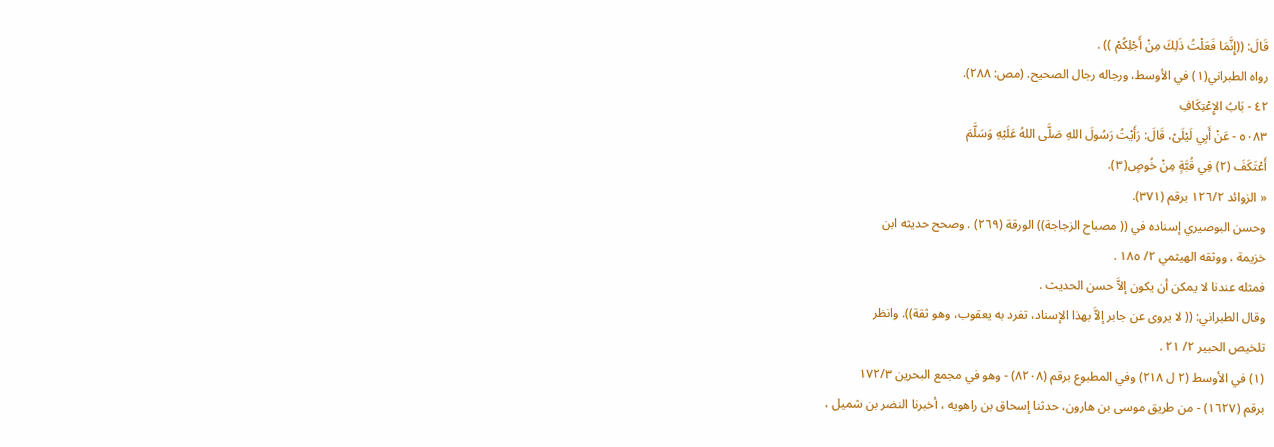قَالَ: ((إِنَّمَا فَعَلْتُ ذَلِكَ مِنْ أَجْلِكُمْ )) .
رواه الطبراني(١) في الأوسط، ورجاله رجال الصحيح. (مص: ٢٨٨).
٤٢ - بَابُ الإِعْتِكَافِ
٥٠٨٣ - عَنْ أَبِي لَيْلَىْ، قَالَ: رَأَيْتُ رَسُولَ اللهِ صَلَّى اللهُ عَلَيْهِ وَسَلَّمَ
أَعْتَكَفَ (٢) فِي قُبَّةٍ مِنْ خُوصٍ(٣).
« الزوائد ١٢٦/٢ برقم (٣٧١).
وحسن البوصيري إسناده في (( مصباح الزجاجة)) الورقة (٢٦٩) . وصحح حديثه ابن
خزيمة ، ووثقه الهيثمي ٢/ ١٨٥ .
فمثله عندنا لا يمكن أن يكون إلاَّ حسن الحديث .
وقال الطبراني: (( لا يروى عن جابر إلاَّ بهذا الإسناد، تفرد به يعقوب، وهو ثقة)). وانظر
تلخيص الحبير ٢/ ٢١ .
(١) في الأوسط (٢ ل ٢١٨) وفي المطبوع برقم (٨٢٠٨) - وهو في مجمع البحرين ١٧٢/٣
برقم (١٦٢٧) - من طريق موسى بن هارون، حدثنا إسحاق بن راهويه ، أخبرنا النضر بن شميل ،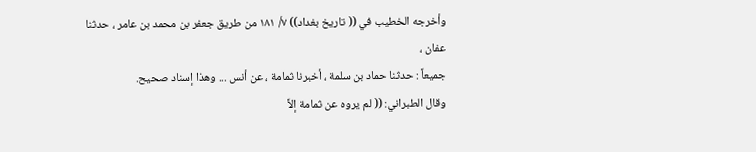وأخرجه الخطيب في (( تاريخ بغداد)) ٧/ ١٨١ من طريق جعفر بن محمد بن عامر ، حدثنا
عفان ،
جميعاً : حدثنا حماد بن سلمة ، أخبرنا ثمامة ، عن أنس ... وهذا إسناد صحيح.
وقال الطبراني: (( لم يروه عن ثمامة إلاَّ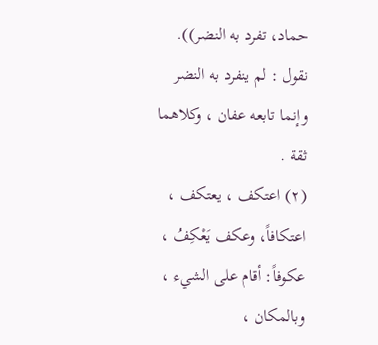حماد، تفرد به النضر)).
نقول : لم ينفرد به النضر وإنما تابعه عفان ، وكلاهما ثقة .
(٢) اعتكف ، يعتكف ، اعتكافاً، وعكف يَعْكِفُ ، عكوفاً: أقام على الشيء ، وبالمكان ،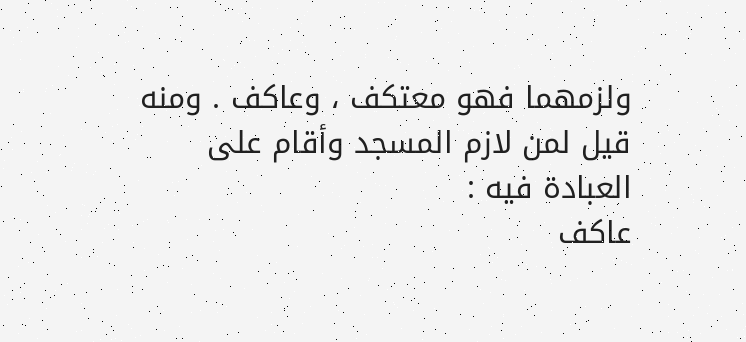ولزمهما فهو معتكف ، وعاكف . ومنه قيل لمن لازم المسجد وأقام على العبادة فيه :
عاكف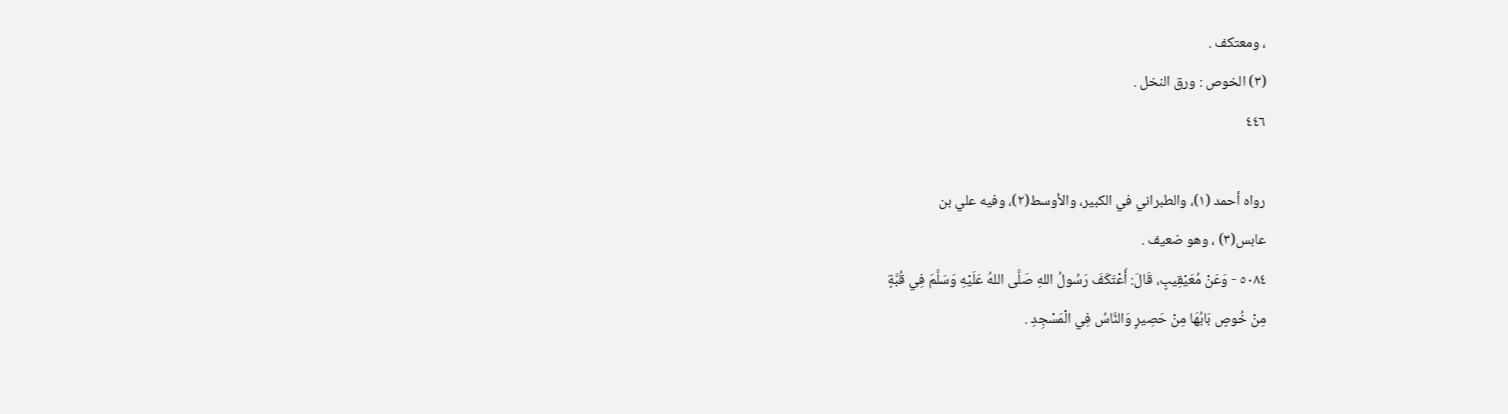، ومعتكف .
(٣) الخوص : ورق النخل .
٤٤٦

رواه أحمد (١)، والطبراني في الكبير، والأوسط(٢)، وفيه علي بن
عابس(٣) ، وهو ضعيف .
٥٠٨٤ - وَعَنْ مُعَيْقِيبٍ، قَالَ: أَعْتَكَفَ رَسُولُ اللهِ صَلَّى اللهُ عَلَيْهِ وَسَلَّمَ فِي قُبَّةٍ
مِنْ خُوصٍ بَابُهَا مِنْ حَصِيرٍ وَالنَّاسُ فِي الْمَسْجِدِ .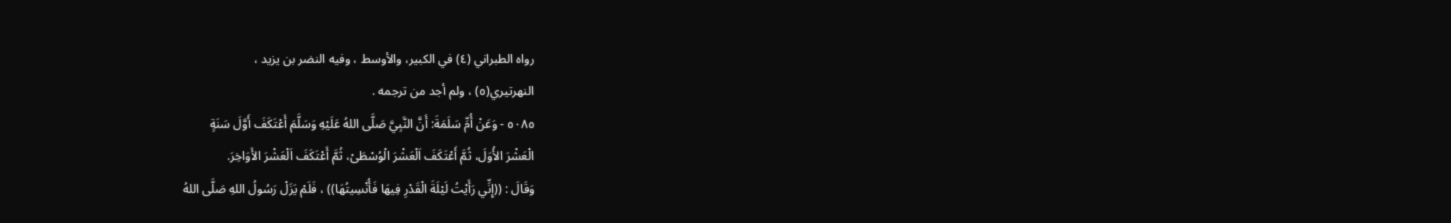رواه الطبراني (٤) في الكبير، والأوسط ، وفيه النضر بن يزيد ،
النهرتيري(٥) ، ولم أجد من ترجمه .
٥٠٨٥ - وَعَنْ أُمِّ سَلَمَةَ: أَنَّ النَّبِيَّ صَلَّى اللهُ عَلَيْهِ وَسَلَّمَ أَعْتَكَفَ أَوَّلَ سَنَةٍ
الْعَشْرَ الأُوَلَ، ثُمَّ أَعْتَكَفَ اَلْعَشْرَ الْوُسْطَىْ، ثُمَّ أَعْتَكَفَ اَلْعَشْرَ الأَوَاخِرَ.
وَقَالَ : ((إِنِّي رَأَيْتُ لَيْلَةَ الْقَدْرِ فِيهَا فَأُنْسِيتُهَا)) ، فَلَمْ يَزَلْ رَسُولُ اللهِ صَلَّى اللهُ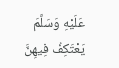عَلَيْهِ وَسَلَّمَ يَعْتَكِفُ فِيهِنَّ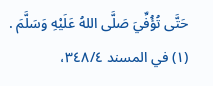حَتَّى تُؤُفِّيَ صَلَّى اللهُ عَلَيْهِ وَسَلَّمَ .
(١) في المسند ٣٤٨/٤،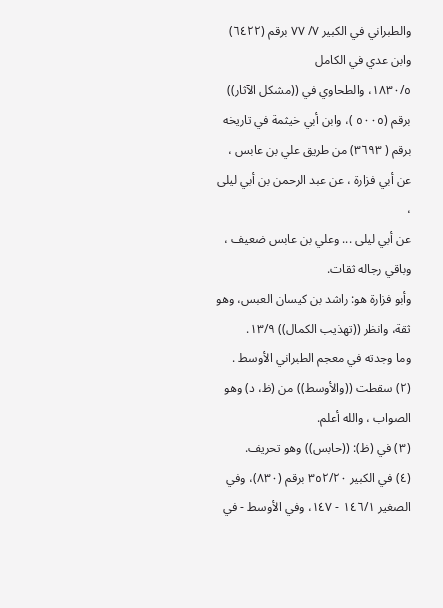والطبراني في الكبير ٧/ ٧٧ برقم (٦٤٢٢) وابن عدي في الكامل
١٨٣٠/٥، والطحاوي في ((مشكل الآثار)) برقم (٥٠٠٥ )، وابن أبي خيثمة في تاريخه
برقم ( ٣٦٩٣) من طريق علي بن عابس ، عن أبي فزارة ، عن عبد الرحمن بن أبي ليلى ،
عن أبي ليلى ... وعلي بن عابس ضعيف ، وباقي رجاله ثقات.
وأبو فزارة هو: راشد بن كيسان العبس، وهو ثقة، وانظر ((تهذيب الكمال)) ١٣/٩.
وما وجدته في معجم الطبراني الأوسط .
(٢) سقطت ((والأوسط)) من (ظ، د) وهو الصواب ، والله أعلم.
(٣) في (ظ): ((حابس)) وهو تحريف.
(٤) في الكبير ٣٥٢/٢٠ برقم (٨٣٠)، وفي الصغير ١٤٦/١ - ١٤٧، وفي الأوسط - في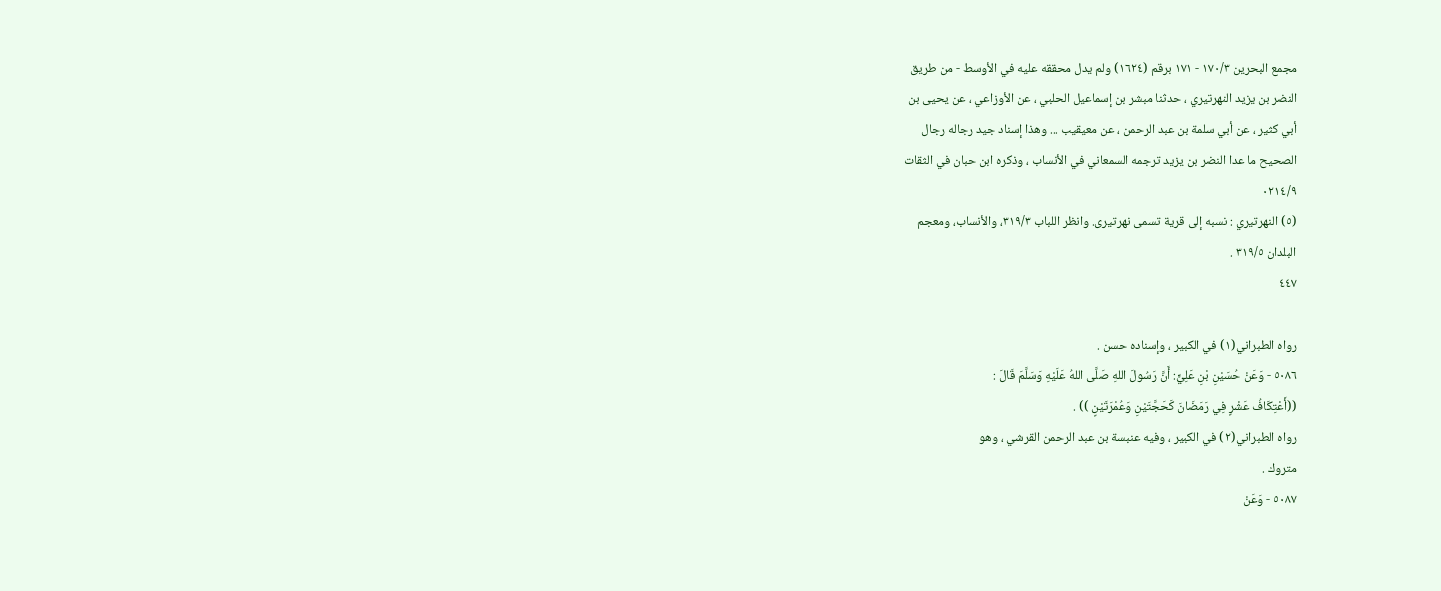مجمع البحرين ١٧٠/٣ - ١٧١ برقم (١٦٢٤) ولم يدل محققه عليه في الأوسط - من طريق
النضر بن يزيد النهرتيري ، حدثنا مبشر بن إسماعيل الحلبي ، عن الأوزاعي ، عن يحيى بن
أبي كثير ، عن أبي سلمة بن عبد الرحمن ، عن معيقيب ... وهذا إسناد جيد رجاله رجال
الصحيح ما عدا النضر بن يزيد ترجمه السمعاني في الأنساب ، وذكره ابن حبان في الثقات
٠٢١٤/٩
(٥) النهرتيري : نسبه إلى قرية تسمى نهرتيرى. وانظر اللباب ٣١٩/٣، والأنساب، ومعجم
البلدان ٣١٩/٥ .
٤٤٧

رواه الطبراني(١) في الكبير ، وإسناده حسن .
٥٠٨٦ - وَعَنْ حُسَيْنِ بْنِ عَلِيٍّ: أَنَّ رَسُولَ اللهِ صَلَّى اللهُ عَلَيْهِ وَسَلَّمَ قَالَ :
((أَعْتِكَافُ عَشْرٍ فِي رَمَضَانَ كَحَجَّتَيْنِ وَعُمْرَتَيْنٍ )) .
رواه الطبراني(٢) في الكبير ، وفيه عنبسة بن عبد الرحمن القرشي ، وهو
متروك .
٥٠٨٧ - وَعَنْ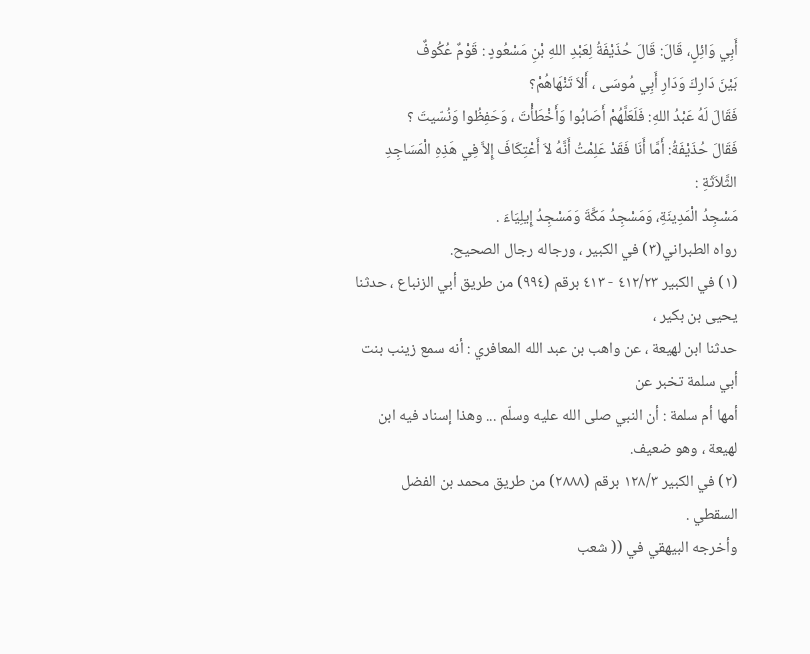أَبِي وَائِلٍ، قَالَ: قَالَ حُذَيْفَةُ لِعَبْدِ اللهِ بْنِ مَسْعُودٍ : قَوْمٌ عُكُوفٌ
بَيْنَ دَارِكَ وَدَارِ أَبِي مُوسَى ، أَلاَ تَنْهَاهُمْ؟
فَقَالَ لَهُ عَبْدُ اللهِ: فَلَعَلَّهُمْ أَصَابُوا وَأَخْطَأْتَ ، وَحَفِظُوا وَنُسّيتَ ؟
فَقَالَ حُذَيْفَةُ: أَمَّا أَنَا فَقَدْ عَلِمْتُ أَنَّهُ لاَ أَعْتِكَافَ إِلاَّ فِي هَذِهِ الْمَسَاجِدِ الثَّلاَثَةِ :
مَسْجِدُ الْمَدِينَةِ، وَمَسْجِدُ مَكَّةَ وَمَسْجِدُ إِيلِيَاءَ .
رواه الطبراني(٣) في الكبير ، ورجاله رجال الصحيح.
(١) في الكبير ٤١٢/٢٣ - ٤١٣ برقم (٩٩٤) من طريق أبي الزنباع ، حدثنا يحيى بن بكير ،
حدثنا ابن لهيعة ، عن واهب بن عبد الله المعافري : أنه سمع زينب بنت أبي سلمة تخبر عن
أمها أم سلمة : أن النبي صلى الله عليه وسلّم ... وهذا إسناد فيه ابن لهيعة ، وهو ضعيف.
(٢) في الكبير ١٢٨/٣ برقم (٢٨٨٨) من طريق محمد بن الفضل السقطي .
وأخرجه البيهقي في (( شعب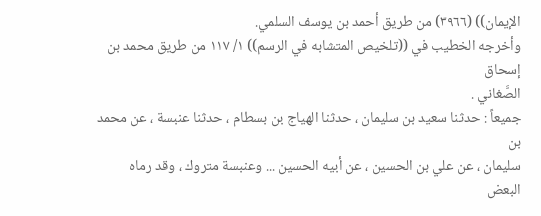الإيمان)) (٣٩٦٦) من طريق أحمد بن يوسف السلمي.
وأخرجه الخطيب في ((تلخيص المتشابه في الرسم)) ١/ ١١٧ من طريق محمد بن إسحاق
الصَّغاني .
جميعاً : حدثنا سعيد بن سليمان ، حدثنا الهياج بن بسطام ، حدثنا عنبسة ، عن محمد بن
سليمان ، عن علي بن الحسين ، عن أبيه الحسين ... وعنبسة متروك ، وقد رماه البعض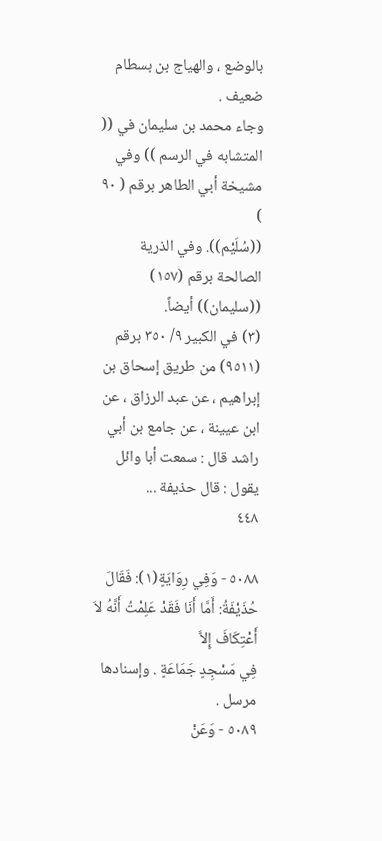بالوضع ، والهياج بن بسطام ضعيف .
وجاء محمد بن سليمان في (( المتشابه في الرسم )) وفي مشيخة أبي الطاهر برقم ( ٩٠ )
((سُلَيْم)). وفي الذرية الصالحة برقم (١٥٧) ((سليمان)) أيضاً.
(٣) في الكبير ٩/ ٣٥٠ برقم (٩٥١١) من طريق إسحاق بن إبراهيم ، عن عبد الرزاق ، عن
ابن عيينة ، عن جامع بن أبي راشد قال : سمعت أبا وائل يقول : قال حذيفة ...
٤٤٨

٥٠٨٨ - وَفِي رِوَايَةٍ(١): فَقَالَ حُذَيْفَةُ: أَمَّا أَنَا فَقَدْ عَلِمْتُ أَنَّهُ لاَ أَعْتِكَافَ إِلاَّ
فِي مَسْجِدٍ جَمَاعَةٍ . وإسنادها مرسل .
٥٠٨٩ - وَعَنْ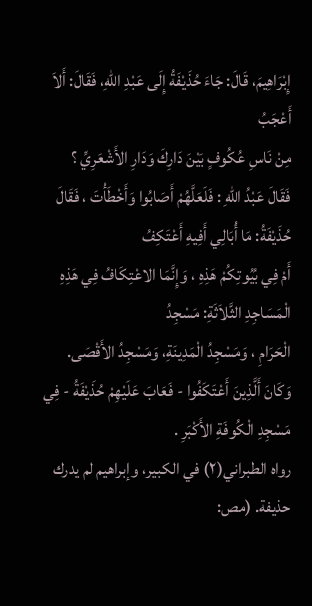إِبْرَاهِيمَ، قَالَ: جَاءَ حُذَيْفَةُ إِلَى عَبْدِ اللهِ، فَقَالَ: أَلاَ أَعْجَبُ
مِنْ نَاسِ عُكُوفٍ بَيْنَ دَارِكَ وَدَارِ الأَشْعَرِيِّ ؟
فَقَالَ عَبْدُ اللهِ : فَلَعَلَّهُمْ أَصَابُوا وَأَخْطَأْتَ ، فَقَالَ حُذَيْفَةُ: مَا أُبَالِي أَفِيهِ أَعْتَكِفُ
أَمْ فِي بُيُوتِكُمْ هَذِهِ ، وَإِنَّمَا الاعْتِكَافُ فِي هَذِهِ الْمَسَاجِدِ الثَّلاَثَةِ: مَسْجِدُ
الْحَرَامِ ، وَمَسْجِدُ الْمَدِينَةِ، وَمَسْجِدُ الأَقْصَى.
وَكَانَ أَلَّذِينَ أَعْتَكَفُوا - فَعَابَ عَلَيْهِمْ حُذَيْفَةُ - فِي مَسْجِدِ الْكُوفَةِ الأَكْبَرِ .
رواه الطبراني(٢) في الكبير، وإبراهيم لم يدرك حذيفة. (مص: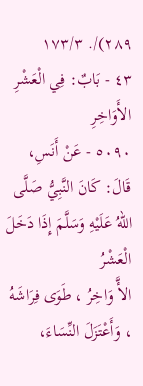٢٨٩)/. ١٧٣/٣
٤٣ - بَابٌ: فِي الْعَشْرِ الأَوَاخِرِ
٥٠٩٠ - عَنْ أَنَسِ، قَالَ: كَانَ النَّبِيُّ صَلَّى اللهُ عَلَيْهِ وَسَلَّمَ إِذَا دَخَلَ الْعَشْرُ
الأَّ وَاخِرُ ، طَوَى فِرَاشَهُ ، وَأَعْتَزَلَ النِّسَاءَ،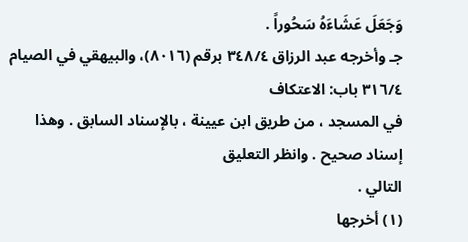وَجَعَلَ عَشَاءَهُ سَحُوراً .
جـ وأخرجه عبد الرزاق ٣٤٨/٤ برقم (٨٠١٦)، والبيهقي في الصيام ٣١٦/٤ باب: الاعتكاف
في المسجد ، من طريق ابن عيينة ، بالإسناد السابق . وهذا إسناد صحيح . وانظر التعليق
التالي .
(١) أخرجها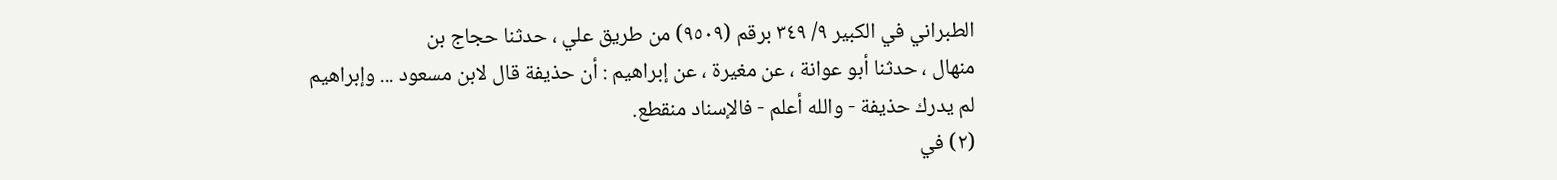الطبراني في الكبير ٩/ ٣٤٩ برقم (٩٥٠٩) من طريق علي ، حدثنا حجاج بن
منهال ، حدثنا أبو عوانة ، عن مغيرة ، عن إبراهيم : أن حذيفة قال لابن مسعود ... وإبراهيم
لم يدرك حذيفة - والله أعلم - فالإسناد منقطع.
(٢) في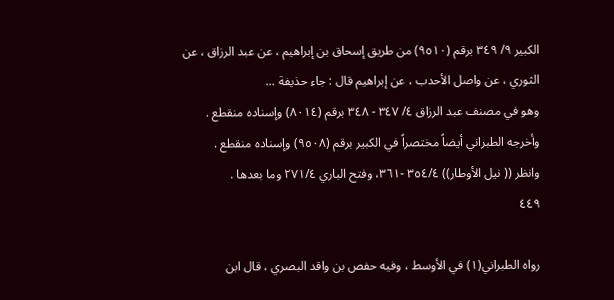الكبير ٩/ ٣٤٩ برقم (٩٥١٠) من طريق إسحاق بن إبراهيم ، عن عبد الرزاق ، عن
الثوري ، عن واصل الأحدب ، عن إبراهيم قال : جاء حذيفة ...
وهو في مصنف عبد الرزاق ٤/ ٣٤٧ - ٣٤٨ برقم (٨٠١٤) وإسناده منقطع .
وأخرجه الطبراني أيضاً مختصراً في الكبير برقم (٩٥٠٨) وإسناده منقطع .
وانظر (( نيل الأوطار)) ٣٥٤/٤ -٣٦١، وفتح الباري ٢٧١/٤ وما بعدها .
٤٤٩

رواه الطبراني(١) في الأوسط ، وفيه حفص بن واقد البصري ، قال ابن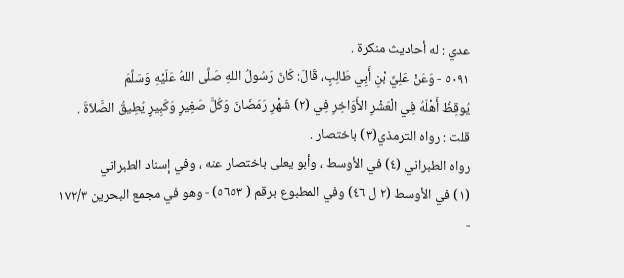عدي : له أحاديث منكرة .
٥٠٩١ - وَعَنْ عَلِيِّ بْنِ أَبِي طَالِبٍ، قَالَ: كَانَ رَسُولُ اللهِ صَلَّى اللهُ عَلَيْهِ وَسَلَّمَ
يُوقِظُ أَهْلَهُ فِي الْعَشْرِ الأَوَاخِرِ فِي (٢) شَهْرِ رَمَضَانَ وَكُلَّ صَغِيرٍ وَكَبِيرٍ يُطِيقُ الصَّلاَةَ .
قلت : رواه الترمذي(٣) باختصار .
رواه الطبراني (٤) في الأوسط ، وأبو يعلى باختصار عنه ، وفي إسناد الطبراني
(١) في الأوسط (٢ ل ٤٦) وفي المطبوع برقم ( ٥٦٥٣) - وهو في مجمع البحرين ١٧٢/٣
-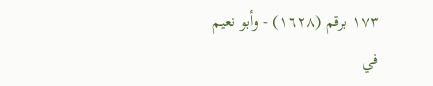١٧٣ برقم (١٦٢٨) - وأبو نعيم في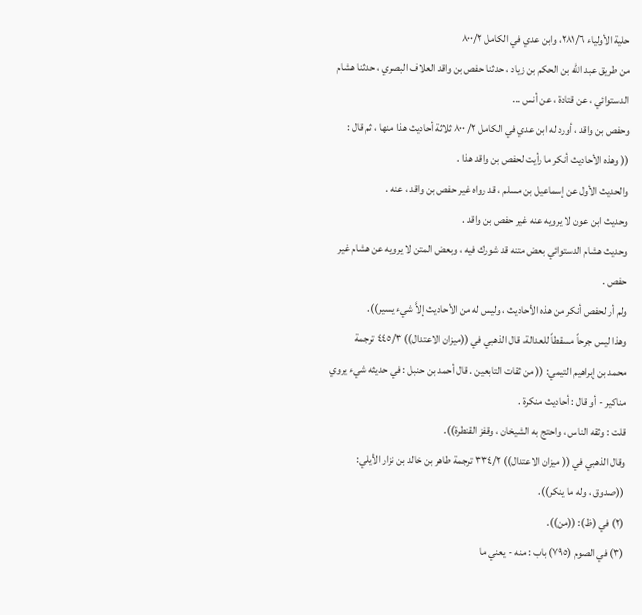حلية الأولياء ٢٨١/٦، وابن عدي في الكامل ٨٠٠/٢
من طريق عبد الله بن الحكم بن زياد ، حدثنا حفص بن واقد العلاف البصري ، حدثنا هشام
الدستوائي ، عن قتادة ، عن أنس ...
وحفص بن واقد ، أورد له ابن عدي في الكامل ٢/ ٨٠٠ ثلاثة أحاديث هذا منها ، ثم قال :
(( وهذه الأحاديث أنكر ما رأيت لحفص بن واقد هذا .
والحديث الأول عن إسماعيل بن مسلم ، قد رواه غير حفص بن واقد ، عنه .
وحديث ابن عون لا یرویه عنه غیر حفص بن واقد .
وحديث هشام الدستوائي بعض متنه قد شورك فيه ، وبعض المتن لا يرويه عن هشام غير
حفص .
ولم أر لحفص أنكر من هذه الأحاديث ، وليس له من الأحاديث إلاَّ شيء يسير)).
وهذا ليس جرحاً مسقطاً للعدالة، قال الذهبي في ((ميزان الاعتدال)) ٤٤٥/٣ ترجمة
محمد بن إبراهيم التيمي: (( من ثقات التابعين . قال أحمد بن حنبل : في حديثه شيء يروي
مناكير - أو قال : أحاديث منكرة .
قلت : وثقه الناس ، واحتج به الشيخان ، وقفز القنطرة)).
وقال الذهبي في (( ميزان الاعتدال)) ٣٣٤/٢ ترجمة طاهر بن خالد بن نزار الأيلي:
((صدوق ، وله ما ينكر)).
(٢) في (ظ): ((من)).
(٣) في الصوم (٧٩٥) باب : منه - يعني ما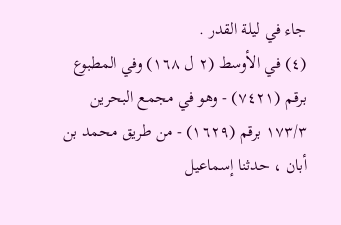جاء في ليلة القدر .
(٤) في الأوسط (٢ ل ١٦٨) وفي المطبوع برقم (٧٤٢١) - وهو في مجمع البحرين
١٧٣/٣ برقم (١٦٢٩) - من طريق محمد بن أبان ، حدثنا إسماعيل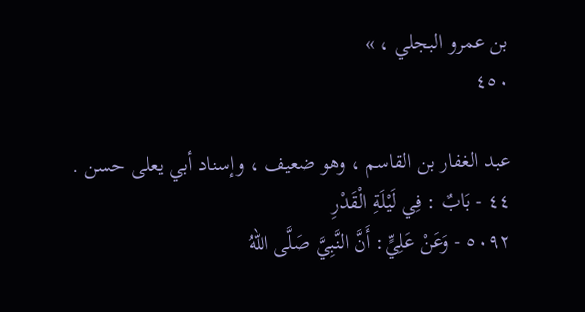بن عمرو البجلي ، »
٤٥٠

عبد الغفار بن القاسم ، وهو ضعيف ، وإسناد أبي يعلى حسن .
٤٤ - بَابٌ : فِي لَيْلَةِ الْقَدْرِ
٥٠٩٢ - وَعَنْ عَلِيٍّ: أَنَّ النَّبِيَّ صَلَّى اللهُ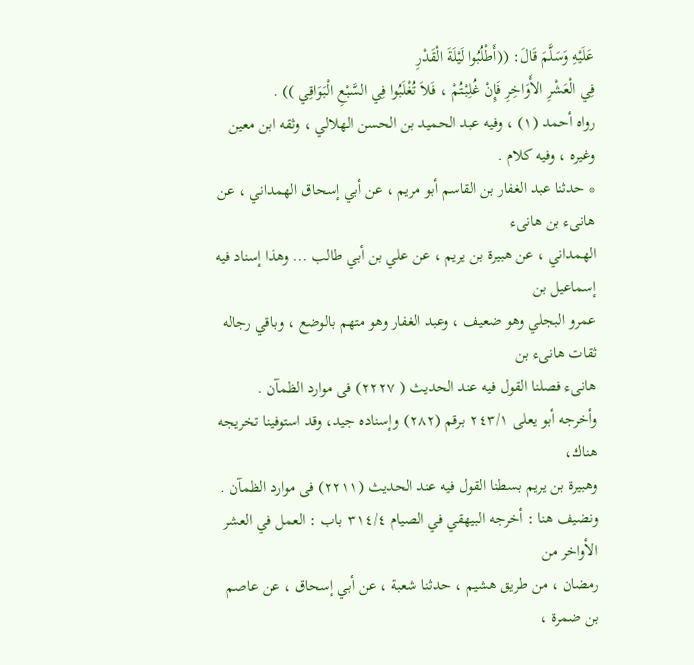عَلَيْهِ وَسَلَّمَ قَالَ: ((أَطْلُبُوا لَيْلَةَ الْقَدْرِ
فِي الْعَشْرِ الأَوَاخِرِ فَإِنْ غُلِبْتُمْ ، فَلاَ تُغْلَبُوا فِي السَّبْعِ الْبَوَاقِي )) .
رواه أحمد (١) ، وفيه عبد الحميد بن الحسن الهلالي ، وثقه ابن معين
وغيره ، وفيه كلام .
* حدثنا عبد الغفار بن القاسم أبو مريم ، عن أبي إسحاق الهمداني ، عن هانىء بن هانىء
الهمداني ، عن هبيرة بن يريم ، عن علي بن أبي طالب ... وهذا إسناد فيه إسماعيل بن
عمرو البجلي وهو ضعيف ، وعبد الغفار وهو متهم بالوضع ، وباقي رجاله ثقات هانىء بن
هانىء فصلنا القول فيه عند الحديث ( ٢٢٢٧) فى موارد الظمآن .
وأخرجه أبو يعلى ٢٤٣/١ برقم (٢٨٢) وإسناده جيد، وقد استوفينا تخريجه هناك،
وهبيرة بن يريم بسطنا القول فيه عند الحديث (٢٢١١) فى موارد الظمآن .
ونضيف هنا : أخرجه البيهقي في الصيام ٣١٤/٤ باب : العمل في العشر الأواخر من
رمضان ، من طريق هشيم ، حدثنا شعبة ، عن أبي إسحاق ، عن عاصم بن ضمرة ،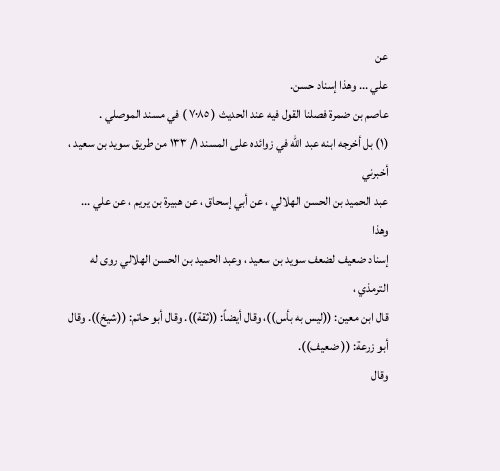عن
علي ... وهذا إسناد حسن.
عاصم بن ضمرة فصلنا القول فيه عند الحديث ( ٧٠٨٥ ) في مسند الموصلي .
(١) بل أخرجه ابنه عبد الله في زوائده على المسند ١/ ١٣٣ من طريق سويد بن سعيد ، أخبرني
عبد الحميد بن الحسن الهلالي ، عن أبي إسحاق ، عن هبيرة بن يريم ، عن علي ... وهذا
إسناد ضعيف لضعف سويد بن سعيد ، وعبد الحميد بن الحسن الهلالي روى له الترمذي ،
قال ابن معين: ((ليس به بأس))، وقال أيضاً: ((ثقة)). وقال أبو حاتم: ((شيخ)). وقال
أبو زرعة: (( ضعيف)).
وقال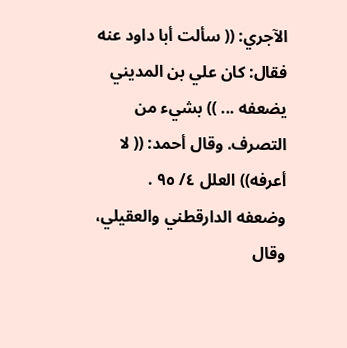الآجري: (( سألت أبا داود عنه فقال: كان علي بن المديني يضعفه ... )) بشيء من
التصرف. وقال أحمد: (( لا أعرفه)) العلل ٤/ ٩٥ .
وضعفه الدارقطني والعقيلي، وقال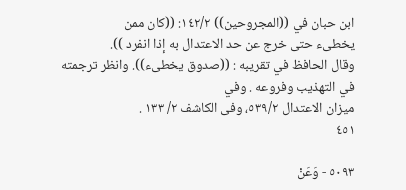ابن حبان في ((المجروحين)) ١٤٢/٢: ((كان ممن
يخطىء حتى خرج عن حد الاعتدال به إذا انفرد )).
وقال الحافظ في تقريبه : ((صدوق يخطىء)). وانظر ترجمته في التهذيب وفروعه . وفي
ميزان الاعتدال ٥٣٩/٢، وفى الكاشف ٢/ ١٣٣ .
٤٥١

٥٠٩٣ - وَعَنْ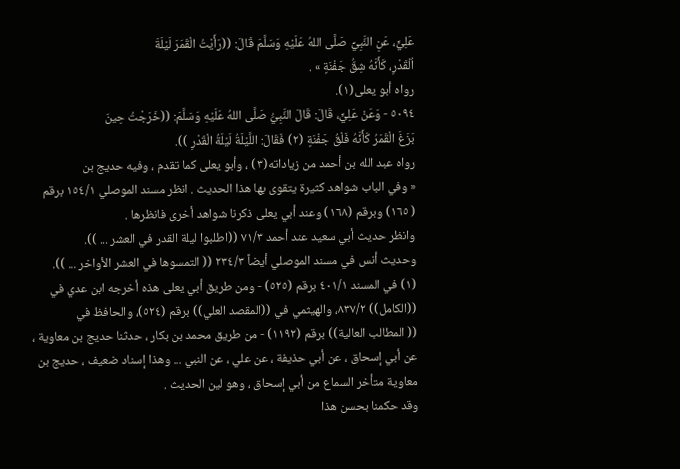عَلِيٍّ، عَنِ النَّبِيِّ صَلَّى اللهُ عَلَيْهِ وَسَلَّمَ قَالَ: ((رَأَيْتُ الْقَمَرَ لَيْلَةَ
اُلْقَدْرِ، كَأَنَّهُ شِقُّ جَفْنَةٍ » .
رواه أبو يعلى(١).
٥٠٩٤ - وَعَنْ عَلِيٍّ، قَالَ: قَالَ النَّبِيُّ صَلَّى اللهُ عَلَيْهِ وَسَلَّمَ: ((خَرَجْتُ حِينَ
بَزَغَ الْقَمَرُ كَأَنَّهُ فَلْقُ جَفْنَةٍ (٢) فَقَالَ: اللَّيْلَةُ لَيْلَةُ الْقَدْرِ )).
رواه عبد الله بن أحمد من زياداته(٣) ، وأبو يعلى كما تقدم ، وفيه حديج بن
« وفي الباب شواهد كثيرة يتقوى بها هذا الحديث . انظر مسند الموصلي ١٥٤/١ برقم
( ١٦٥) وبرقم (١٦٨) وعند أبي يعلى ذكرنا شواهد أخرى فانظرها .
وانظر حديث أبي سعيد عند أحمد ٧١/٣ ((اطلبوا ليلة القدر في العشر ... )).
وحديث أنس في مسند الموصلي أيضاً ٢٣٤/٣ (( التمسوها في العشر الأواخر ... )).
(١) في المسند ٤٠١/١ برقم (٥٢٥) - ومن طريق أبي يعلى هذه أخرجه ابن عدي في
((الكامل)) ٨٣٧/٢، والهيثمي في ((المقصد العلي)) برقم (٥٢٤)، والحافظ في
(( المطالب العالية)) برقم (١١٩٢) - من طريق محمد بن بكار ، حدثنا حديج بن معاوية ،
عن أبي إسحاق ، عن أبي حذيفة ، عن علي ، عن النبي ... وهذا إسناد ضعيف ، حديج بن
معاوية متأخر السماع من أبي إسحاق ، وهو لين الحديث .
وقد حكمنا بحسن هذا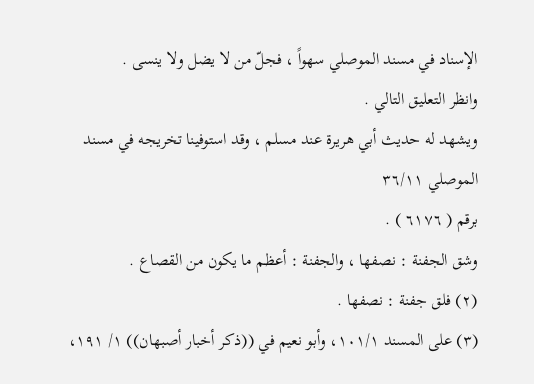الإسناد في مسند الموصلي سهواً ، فجلّ من لا يضل ولا ينسى .
وانظر التعليق التالي .
ويشهد له حديث أبي هريرة عند مسلم ، وقد استوفينا تخريجه في مسند الموصلي ٣٦/١١
برقم ( ٦١٧٦ ) .
وشق الجفنة : نصفها ، والجفنة : أعظم ما يكون من القصاع .
(٢) فلق جفنة : نصفها .
(٣) على المسند ١٠١/١، وأبو نعيم في ((ذكر أخبار أصبهان)) ١/ ١٩١،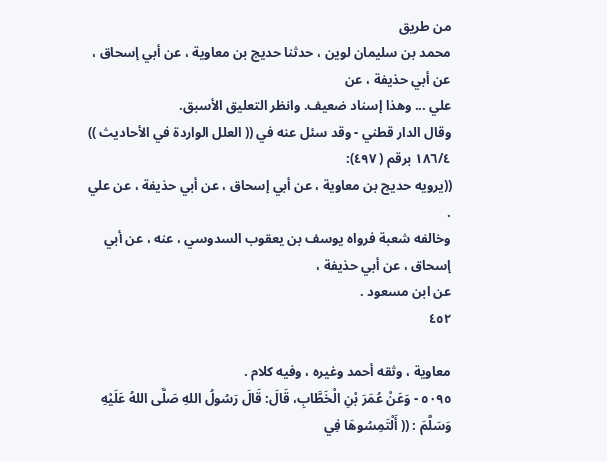من طريق
محمد بن سليمان لوين ، حدثنا حديج بن معاوية ، عن أبي إسحاق ، عن أبي حذيفة ، عن
علي ... وهذا إسناد ضعيف. وانظر التعليق الأسبق.
وقال الدار قطني - وقد سئل عنه في (( العلل الواردة في الأحاديث )) ١٨٦/٤ برقم ( ٤٩٧):
((يرويه حديج بن معاوية ، عن أبي إسحاق ، عن أبي حذيفة ، عن علي .
وخالفه شعبة فرواه يوسف بن يعقوب السدوسي ، عنه ، عن أبي إسحاق ، عن أبي حذيفة ،
عن ابن مسعود .
٤٥٢

معاوية ، وثقه أحمد وغيره ، وفيه كلام .
٥٠٩٥ - وَعَنْ عُمَرَ بْنِ الْخَطَّابِ، قَالَ: قَالَ رَسُولُ اللهِ صَلَّى اللهُ عَلَيْهِ
وَسَلَّمَ : (( أَلْتَمِسُوهَا فِي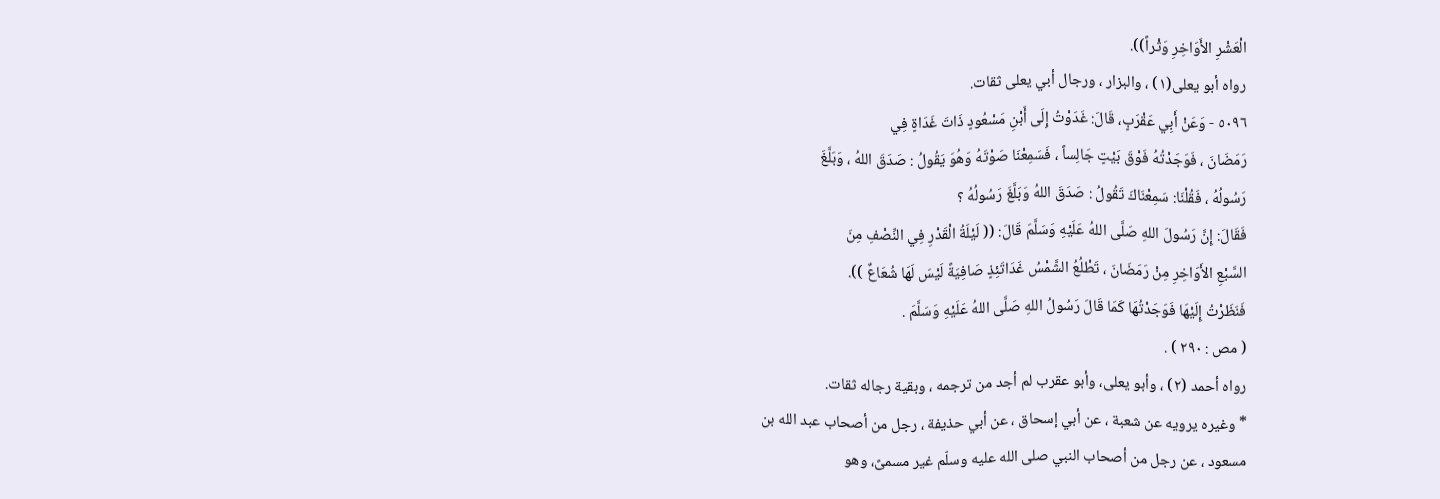الْعَشْرِ الأَوَاخِرِ وَثْراً)).
رواه أبو يعلى(١) ، والبزار ، ورجال أبي يعلى ثقات.
٥٠٩٦ - وَعَنْ أَبِي عَقْرَبٍ، قَالَ: غَدَوْتُ إِلَى أَبْنِ مَسْعُودٍ ذَاتَ غَدَاةٍ فِي
رَمَضَانَ ، فَوَجَدْتُهُ فَوْقَ بَيْتٍ جَالِساً ، فَسَمِعْنَا صَوْتَهُ وَهُوَ يَقُولُ : صَدَقَ اللهُ ، وَبَلَّغَ
رَسُولُهُ ، فَقُلْنَا: سَمِعْنَاكَ تَقُولُ : صَدَقَ اللهُ وَبَلَّغَ رَسُولُهُ ؟
فَقَالَ: إِنَّ رَسُولَ اللهِ صَلَّى اللهُ عَلَيْهِ وَسَلَّمَ قَالَ: (( لَيْلَةُ الْقَدْرِ فِي النِّصْفِ مِنَ
السَّبْعِ الأَوَاخِرِ مِنْ رَمَضَانَ ، تَطْلُعُ الشَّمْسُ غَدَاتَئِذٍ صَافِيَةً لَيْسَ لَهَا شُعَاعٌ )).
فَنَظَرْتُ إِلَيْهَا فَوَجَدْتُهَا كَمَا قَالَ رَسُولُ اللهِ صَلَّى اللهُ عَلَيْهِ وَسَلَّمَ .
( مص : ٢٩٠ ) .
رواه أحمد (٢) ، وأبو يعلى، وأبو عقرب لم أجد من ترجمه ، وبقية رجاله ثقات.
* وغيره يرويه عن شعبة ، عن أبي إسحاق ، عن أبي حذيفة ، رجل من أصحاب عبد الله بن
مسعود ، عن رجل من أصحاب النبي صلى الله عليه وسلّم غير مسمىً، وهو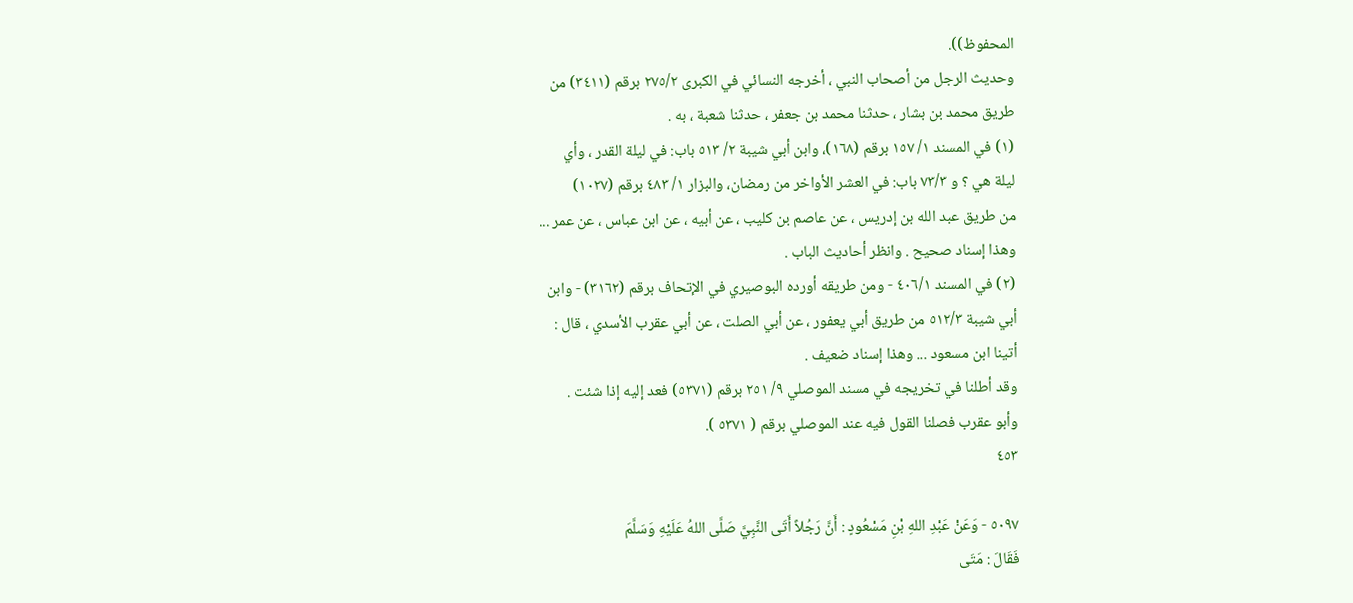المحفوظ)).
وحديث الرجل من أصحاب النبي ، أخرجه النسائي في الكبرى ٢٧٥/٢ برقم (٣٤١١) من
طريق محمد بن بشار ، حدثنا محمد بن جعفر ، حدثنا شعبة ، به .
(١) في المسند ١/ ١٥٧ برقم (١٦٨)، وابن أبي شيبة ٢/ ٥١٣ باب: في ليلة القدر ، وأي
ليلة هي ؟ و ٧٣/٣ باب: في العشر الأواخر من رمضان، والبزار ١/ ٤٨٣ برقم (١٠٢٧)
من طريق عبد الله بن إدريس ، عن عاصم بن كليب ، عن أبيه ، عن ابن عباس ، عن عمر ...
وهذا إسناد صحيح . وانظر أحاديث الباب .
(٢) في المسند ٤٠٦/١ - ومن طريقه أورده البوصيري في الإتحاف برقم (٣١٦٢) - وابن
أبي شيبة ٥١٢/٣ من طريق أبي يعفور ، عن أبي الصلت ، عن أبي عقرب الأسدي ، قال :
أتينا ابن مسعود ... وهذا إسناد ضعيف .
وقد أطلنا في تخريجه في مسند الموصلي ٩/ ٢٥١ برقم (٥٣٧١) فعد إليه إذا شئت .
وأبو عقرب فصلنا القول فيه عند الموصلي برقم ( ٥٣٧١ ).
٤٥٣

٥٠٩٧ - وَعَنْ عَبْدِ اللهِ بْنِ مَسْعُودٍ : أَنَّ رَجُلاً أَتَى النَّبِيَّ صَلَّى اللهُ عَلَيْهِ وَسَلَّمَ
فَقَالَ : مَتَى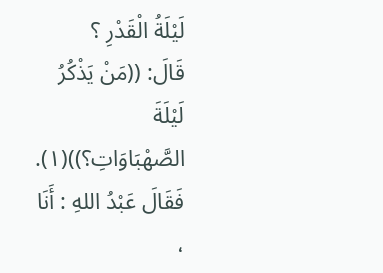لَيْلَةُ الْقَدْرِ ؟
قَالَ: ((مَنْ يَذْكُرُ لَيْلَةَ الصَّهْبَاوَاتِ؟))(١).
فَقَالَ عَبْدُ اللهِ : أَنَا ،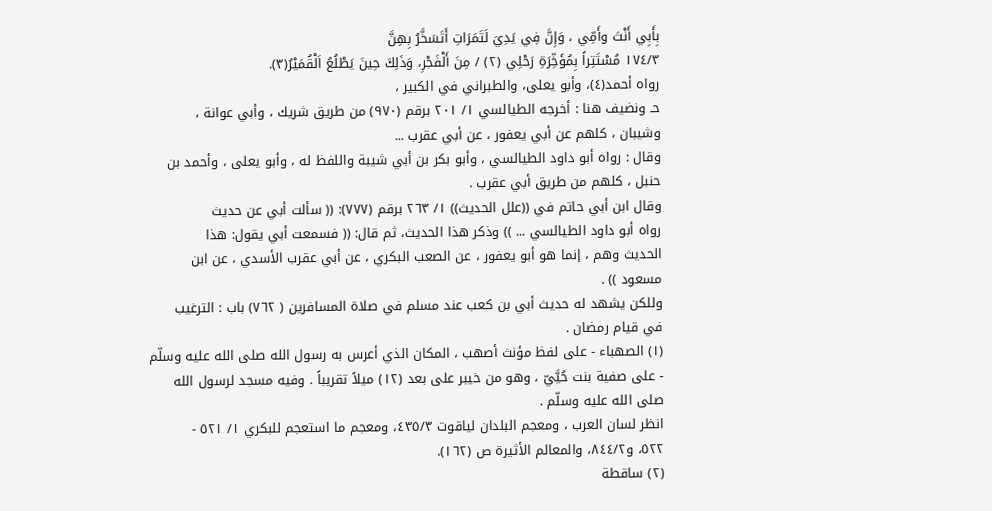بِأَبِي أَنْتَ وأَمِّي ، وَإِنَّ فِي يَدِيَ لَتَمَرَاتِ أَتَسَخَّرُ بِهِنَّ
١٧٤/٣ مُسْتَتِراً بِمُؤَخِّرَةِ رَحْلِي (٢) / مِنَ أَلْفَجْرِ، وَذَلِكَ حِينَ يَطْلُعُ اَلْقُمَيْرُ(٣).
رواه أحمد(٤)، وأبو يعلى، والطبراني في الكبير ،
حـ ونضيف هنا : أخرجه الطيالسي ١/ ٢٠١ برقم (٩٧٠) من طريق شريك ، وأبي عوانة ،
وشيبان ، كلهم عن أبي يعفور ، عن أبي عقرب ...
وقال : رواه أبو داود الطيالسي ، وأبو بكر بن أبي شيبة واللفظ له ، وأبو يعلى ، وأحمد بن
حنبل ، كلهم من طريق أبي عقرب .
وقال ابن أبي حاتم في ((علل الحديث)) ١/ ٢٦٣ برقم (٧٧٧): (( سألت أبي عن حديث
رواه أبو داود الطيالسي ... )) وذكر هذا الحديث، ثم قال: (( فسمعت أبي يقول: هذا
الحديث وهم ، إنما هو أبو يعفور ، عن الصعب البكري ، عن أبي عقرب الأسدي ، عن ابن
مسعود )) .
وللكن يشهد له حديث أبي بن كعب عند مسلم في صلاة المسافرين ( ٧٦٢) باب : الترغيب
في قيام رمضان .
(١) الصهباء - على لفظ مؤنث أصهب ، المكان الذي أعرس به رسول الله صلى الله عليه وسلّم
- على صفية بنت حُيَّيّ ، وهو من خيبر على بعد (١٢) ميلاً تقريباً . وفيه مسجد لرسول الله
صلى الله عليه وسلّم .
انظر لسان العرب ، ومعجم البلدان لياقوت ٤٣٥/٣، ومعجم ما استعجم للبكري ١/ ٥٢١ -
٥٢٢، و٨٤٤/٢، والمعالم الأثيرة ص (١٦٢).
(٢) ساقطة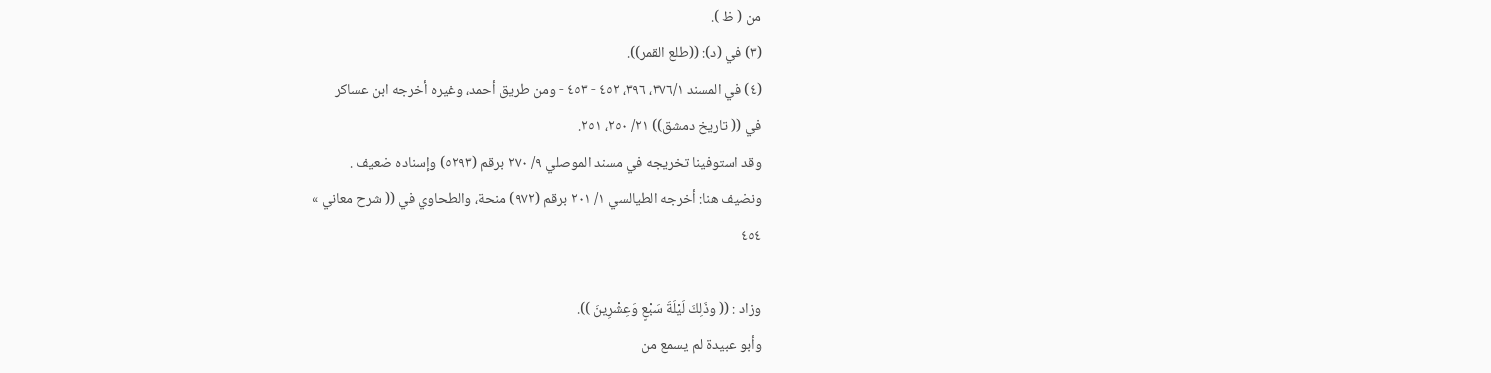من ( ظ ).
(٣) في (د): ((طلع القمر)).
(٤) في المسند ٣٧٦/١، ٣٩٦، ٤٥٢ - ٤٥٣ - ومن طريق أحمد، وغيره أخرجه ابن عساكر
في (( تاريخ دمشق)) ٢١/ ٢٥٠، ٢٥١.
وقد استوفينا تخريجه في مسند الموصلي ٩/ ٢٧٠ برقم (٥٢٩٣) وإسناده ضعيف .
ونضيف هنا: أخرجه الطيالسي ١/ ٢٠١ برقم (٩٧٢) منحة، والطحاوي في (( شرح معاني »
٤٥٤

وزاد : (( وذَلِكَ لَيْلَةَ سَبْعٍ وَعِشْرِينَ )).
وأبو عبيدة لم يسمع من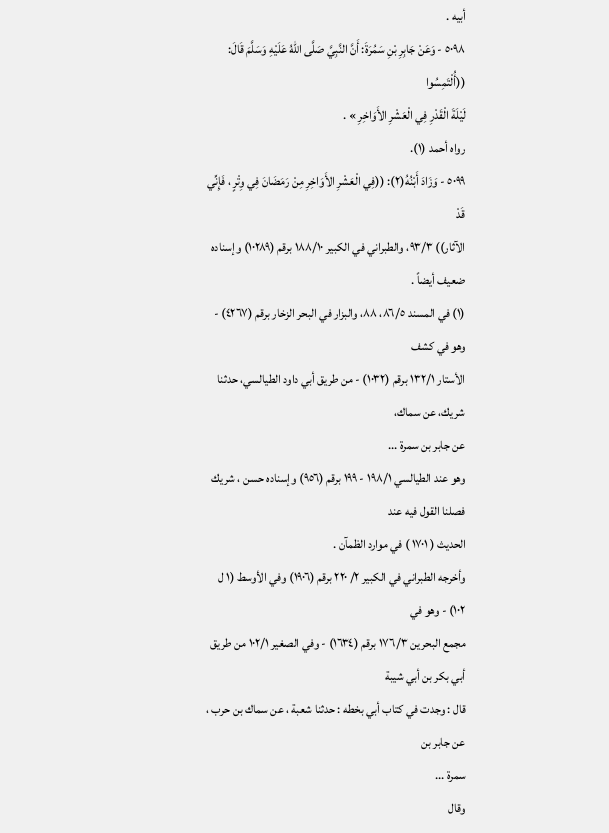أبيه .
٥٠٩٨ - وَعَنْ جَابِرِ بْنِ سَمُرَةَ: أَنَّ النَّبِيَّ صَلَّى اللهُ عَلَيْهِ وَسَلَّمَ قَالَ: ((أُلْتَمِسُوا
لَيْلَةَ الْقَدْرِ فِي الْعَشْرِ الأَوَاخِرِ » .
رواه أحمد (١).
٥٠٩٩ - وَزَادَ أَبْنُهُ(٢): ((فِي الْعَشْرِ الأَوَاخِرِ مِنْ رَمَضَانَ فِي وِتْرٍ ، فَإِنِّي قَدْ
الآثار)) ٩٣/٣، والطبراني في الكبير ١٨٨/١٠ برقم (١٠٢٨٩) وإسناده ضعيف أيضاً .
(١) في المسند ٨٦/٥، ٨٨، والبزار في البحر الزخار برقم (٤٢٦٧) - وهو في كشف
الأستار ١٣٢/١ برقم (١٠٣٢) - من طريق أبي داود الطيالسي، حدثنا شريك، عن سماك،
عن جابر بن سمرة ...
وهو عند الطيالسي ١٩٨/١ - ١٩٩ برقم (٩٥٦) وإسناده حسن ، شريك فصلنا القول فيه عند
الحديث ( ١٧٠١ ) في موارد الظمآن .
وأخرجه الطبراني في الكبير ٢/ ٢٢٠ برقم (١٩٠٦) وفي الأوسط (١ ل ١٠٢) - وهو في
مجمع البحرين ١٧٦/٣ برقم (١٦٣٤) - وفي الصغير ١٠٢/١ من طريق أبي بكر بن أبي شيبة
قال : وجدت في كتاب أبي بخطه : حدثنا شعبة ، عن سماك بن حرب ، عن جابر بن
سمرة ...
وقال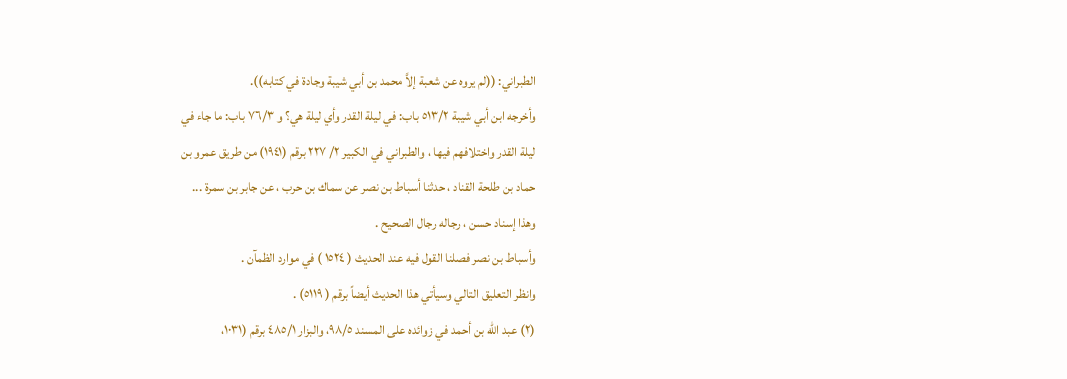الطبراني: ((لم يروه عن شعبة إلاَّ محمد بن أبي شيبة وجادة في كتابه)).
وأخرجه ابن أبي شيبة ٥١٣/٢ باب: في ليلة القدر وأي ليلة هي؟ و ٧٦/٣ باب: ما جاء في
ليلة القدر واختلافهم فيها ، والطبراني في الكبير ٢/ ٢٢٧ برقم (١٩٤١) من طريق عمرو بن
حماد بن طلحة القناد ، حدثنا أسباط بن نصر عن سماك بن حرب ، عن جابر بن سمرة ...
وهذا إسناد حسن ، رجاله رجال الصحيح .
وأسباط بن نصر فصلنا القول فيه عند الحديث ( ١٥٢٤ ) في موارد الظمآن .
وانظر التعليق التالي وسيأتي هذا الحديث أيضاً برقم ( ٥١١٩) .
(٢) عبد الله بن أحمد في زوائده على المسند ٩٨/٥، والبزار ٤٨٥/١ برقم (١٠٣١،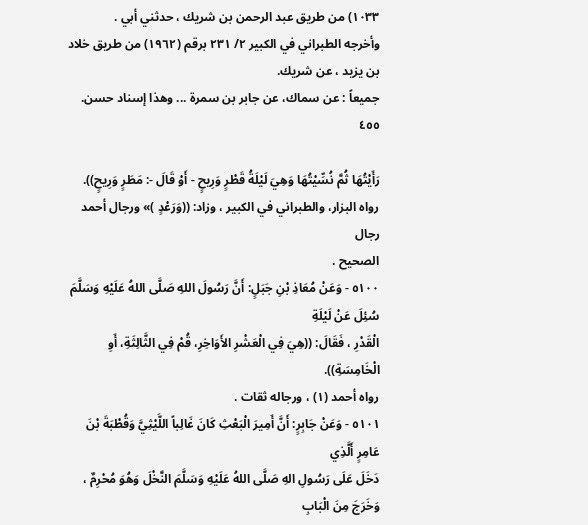١٠٣٣) من طريق عبد الرحمن بن شريك ، حدثني أبي .
وأخرجه الطبراني في الكبير ٢/ ٢٣١ برقم (١٩٦٢) من طريق خلاد بن يزيد ، عن شريك.
جميعاً : عن سماك، عن جابر بن سمرة ... وهذا إسناد حسن.
٤٥٥

رَأَيْتُهَا ثُمَّ نُسِّيْتُهَا وَهِيَ لَيْلَةُ قَطْرٍ وَرِيحٍ - أَوْ قَالَ -: مَطَرٍ وَرِيحٍ)).
رواه البزار، والطبراني في الكبير ، وزاد: ((وَرَعْدٍ )» ورجال أحمد رجال
الصحيح .
٥١٠٠ - وَعَنْ مُعَاذِ بْنِ جَبَلٍ: أَنَّ رَسُولَ اللهِ صَلَّى اللهُ عَلَيْهِ وَسَلَّمَ سُئِلَ عَنْ لَيْلَةِ
الْقَدْرِ ، فَقَالَ: ((هِيَ فِي الْعَشْرِ الأَوَاخِرِ، قُمْ فِي الثَّالِثَةِ، أَوِ الْخَامِسَةِ)).
رواه أحمد (١) ، ورجاله ثقات .
٥١٠١ - وَعَنْ جَابِرٍ: أَنَّ أَمِيرَ الْبَعْثِ كَانَ غَالِباً اللَّيْثِيَّ وَقُطْبَةَ بْنَ عَامِرٍ أَلَّذِي
دَخَلَ عَلَى رَسُولِ الهِ صَلَّى اللهُ عَلَيْهِ وَسَلَّمَ النَّخْلَ وَهُوَ مُحْرِمٌ ، وَخَرَجَ مِنَ الْبَابِ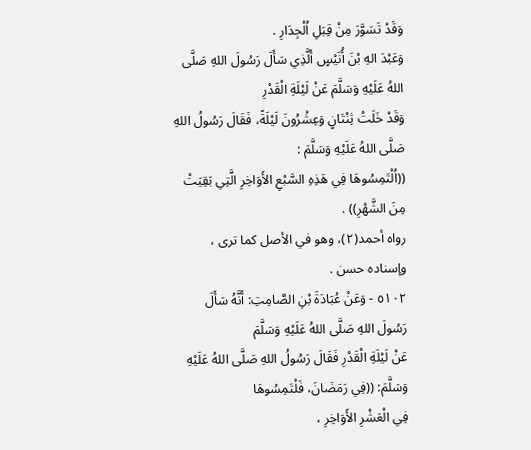وَقَدْ تَسَوَّرَ مِنْ قِبَلِ اُلْجِدَارِ .
وَعَبْدَ الهِ بْنَ أُنَيْسٍ أَلَّذِي سَأَلَ رَسُولَ اللهِ صَلَّى اللهُ عَلَيْهِ وَسَلَّمَ عَنْ لَيْلَةِ الْقَدْرِ
وَقَدْ خَلَتْ ثِنْتَانٍ وَعِشْرُونَ لَيْلَةً، فَقَالَ رَسُولُ اللهِ صَلَّى اللهُ عَلَيْهِ وَسَلَّمَ :
((اُلْتَمِسُوهَا فِي هَذِهِ السَّبْعِ الأَوَاخِرِ الَّتِي بَقِيَتْ مِنَ الشَّهْرِ)) .
رواه أحمد(٢)، وهو في الأصل كما ترى ، وإسناده حسن .
٥١٠٢ - وَعَنْ عُبَادَةَ بْنِ الصَّامِتِ: أَنَّهُ سَأَلَ رَسُولَ اللهِ صَلَّى اللهُ عَلَيْهِ وَسَلَّمَ
عَنْ لَيْلَةِ الْقَدْرِ فَقَالَ رَسُولُ اللهِ صَلَّى اللهُ عَلَيْهِ وَسَلَّمَ: ((فِي رَمَضَانَ، فَلْتَمِسُوهَا
فِي الْعَشْرِ الأَوَاخِرِ ،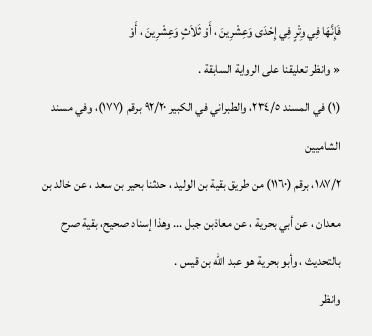فَإِنَّهَا فِي وِتْرٍ فِي إِحْدَى وَعِشْرِينَ ، أَوْ ثَلاَثٍ وَعِشْرِينَ ، أَوْ
« وانظر تعليقنا على الرواية السابقة .
(١) في المسند ٢٣٤/٥، والطبراني في الكبير ٩٢/٢٠ برقم (١٧٧)، وفي مسند الشاميين
١٨٧/٢، برقم (١١٦٠) من طريق بقية بن الوليد ، حدثنا بحير بن سعد ، عن خالد بن
معدان ، عن أبي بحرية ، عن معاذبن جبل ... وهذا إسناد صحيح، بقية صرح
بالتحديث ، وأبو بحرية هو عبد الله بن قيس .
وانظر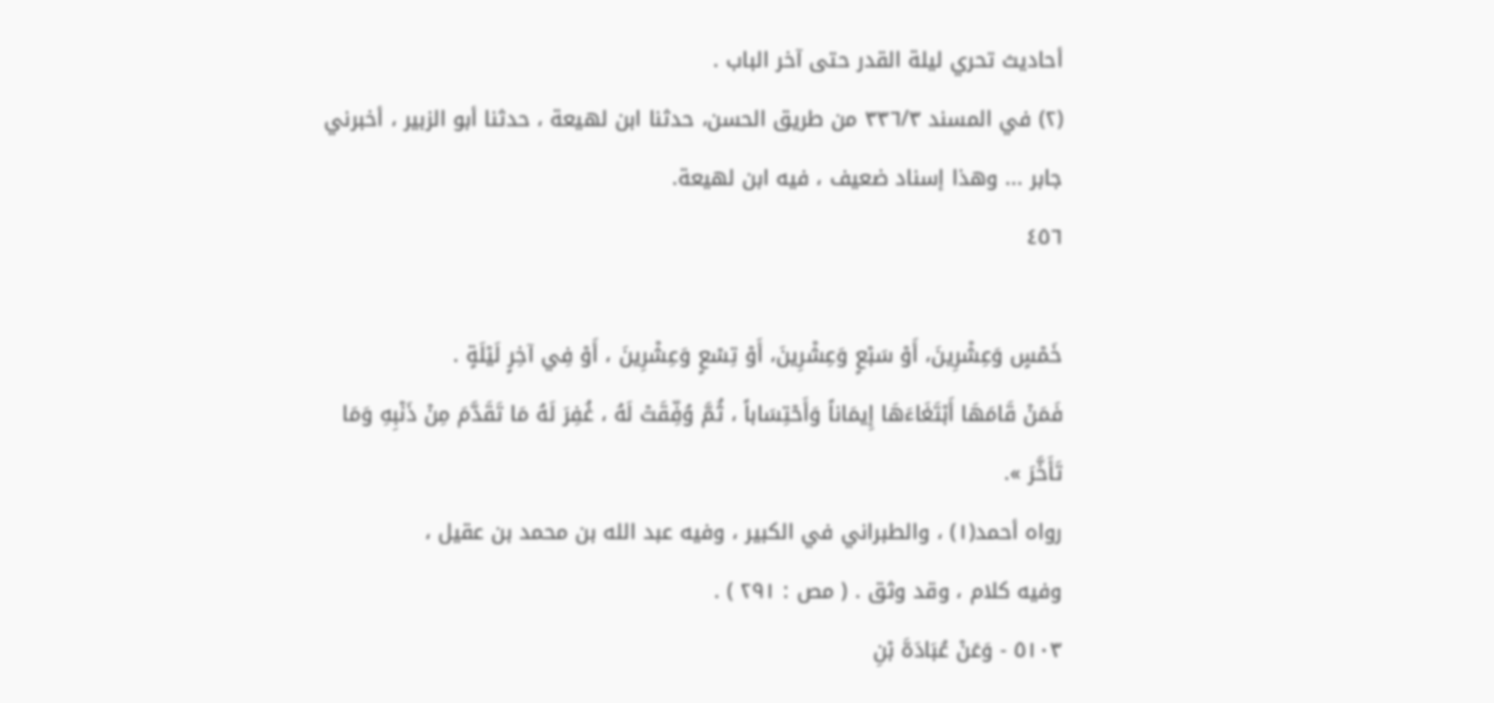أحاديث تحري ليلة القدر حتى آخر الباب .
(٢) في المسند ٣٣٦/٣ من طريق الحسن، حدثنا ابن لهيعة ، حدثنا أبو الزبير ، أخبرني
جابر ... وهذا إسناد ضعيف ، فيه ابن لهيعة.
٤٥٦

خَمْسٍ وَعِشْرِينَ، أَوْ سَبْعٍ وَعِشْرِينَ، أَوْ تِسْعٍ وَعِشْرِينَ ، أَوْ فِي آخِرٍ لَيْلَةٍ .
فَمَنْ قَامَهَا أَبْتَغَاءَهَا إِيمَاناً وَأَحْتِسَاباً ، ثُمَّ وُفِّقَتْ لَهُ ، غُفِرَ لَهُ مَا تَقَدَّمَ مِنْ ذَنْبِهِ وَمَا
تَأَخَّرَ ».
رواه أحمد(١) ، والطبراني في الكبير ، وفيه عبد الله بن محمد بن عقيل ،
وفيه كلام ، وقد وثق . ( مص : ٢٩١ ) .
٥١٠٣ - وَعَنْ عُبَادَةَ بْنِ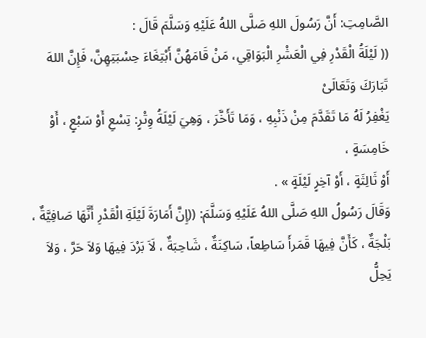الصَّامِتِ: أَنَّ رَسُولَ اللهِ صَلَّى اللهُ عَلَيْهِ وَسَلَّمَ قَالَ :
(( لَيْلَةُ الْقَدْرِ فِي الْعَشْرِ الْبَوَاقِي، مَنْ قَامَهُنَّ أَبْتِغَاءَ حِسْبَتِهِنَّ، فَإِنَّ اللهَ تَبَارَكَ وَتَعَالَىْ
يَغْفِرُ لَهُ مَا تَقَدَّمَ مِنْ ذَنْبِهِ ، وَمَا تَأَخَّرَ ، وَهِيَ لَيْلَةُ وِتْرٍ: تِسْعِ أَوْ سَبْعٍ ، أَوْ خَامِسَةٍ ،
أَوْ ثَالِثَةٍ ، أَوْ آخِرٍ لَيْلَةٍ » .
وَقَالَ رَسُولُ اللهِ صَلَّى اللهُ عَلَيْهِ وَسَلَّمَ: ((إِنَّ أَمَارَةَ لَيْلَةِ الْقَدْرِ أَنَّهَا صَافِيَّةٌ ،
بَلْجَةٌ ، كَأَنَّ فِيهَا قَمَرأَ سَاطِعاً، سَاكِنَةٌ ، شَاحِبَةٌ ، لَاَ بَرْدَ فِيهَا وَلاَ حَرَّ ، وَلاَ يَحِلُّ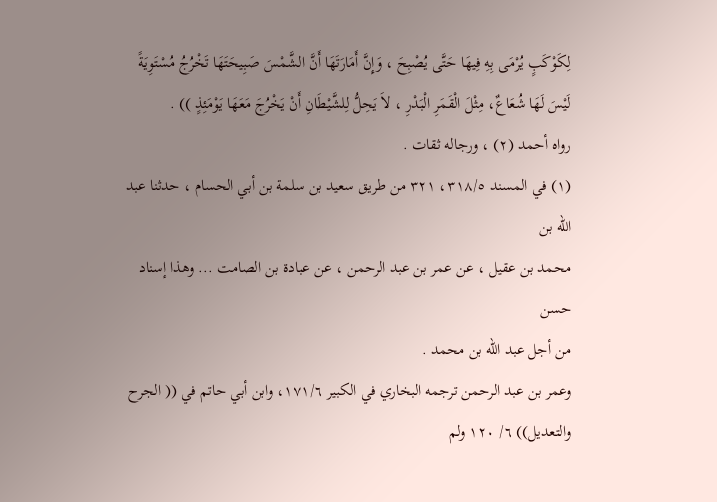لِكَوْكَبٍ يُرْمَى بِهِ فِيهَا حَتَّى يُصْبِحَ ، وَإِنَّ أَمَارَتَهَا أَنَّ الشَّمْسَ صَبِيحَتَهَا تَخْرُجُ مُسْتَوِيَةً
لَيْسَ لَهَا شُعَاعٌ، مِثْلَ الْقَمَرِ الْبَدْرِ ، لاَ يَحِلُّ لِلشَّيْطَانِ أَنْ يَخْرُجَ مَعَهَا يَوْمَئِذٍ )) .
رواه أحمد (٢) ، ورجاله ثقات .
(١) في المسند ٣١٨/٥، ٣٢١ من طريق سعيد بن سلمة بن أبي الحسام ، حدثنا عبد الله بن
محمد بن عقيل ، عن عمر بن عبد الرحمن ، عن عبادة بن الصامت ... وهذا إسناد حسن
من أجل عبد الله بن محمد .
وعمر بن عبد الرحمن ترجمه البخاري في الكبير ١٧١/٦، وابن أبي حاتم في (( الجرح
والتعديل)) ٦/ ١٢٠ ولم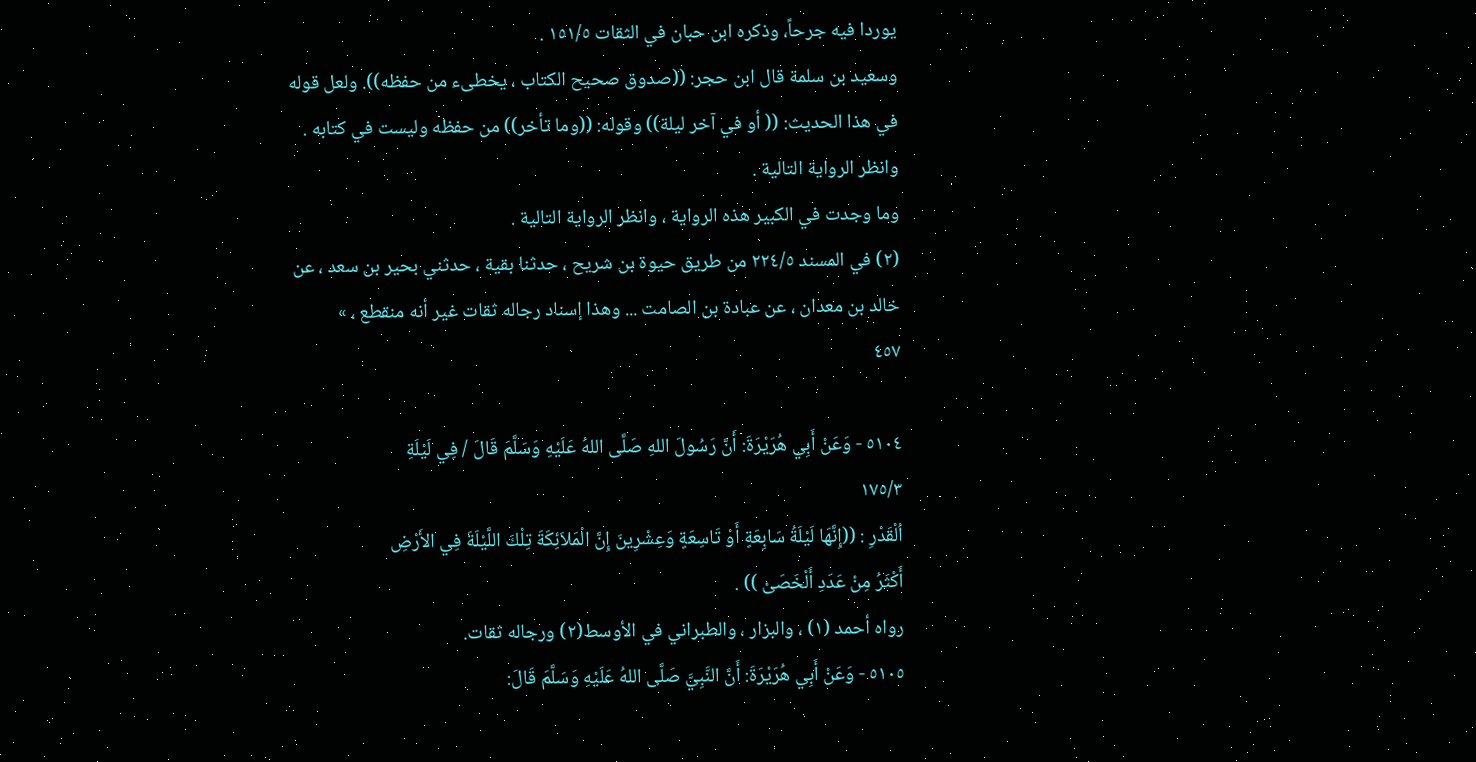يوردا فيه جرحاً، وذكره ابن حبان في الثقات ١٥١/٥ .
وسعيد بن سلمة قال ابن حجر: ((صدوق صحيح الكتاب ، يخطىء من حفظه)). ولعل قوله
في هذا الحديث: (( أو في آخر ليلة)) وقوله: ((وما تأخر)) من حفظه وليست في كتابه .
وانظر الرواية التالية .
وما وجدت في الكبير هذه الرواية ، وانظر الرواية التالية .
(٢) في المسند ٢٢٤/٥ من طريق حيوة بن شريح ، حدثنا بقية ، حدثني بحير بن سعد ، عن
خالد بن معدان ، عن عبادة بن الصامت ... وهذا إسناد رجاله ثقات غير أنه منقطع ، »
٤٥٧

٥١٠٤ - وَعَنْ أَبِي هُرَيْرَةَ: أَنَّ رَسُولَ اللهِ صَلَّى اللهُ عَلَيْهِ وَسَلَّمَ قَالَ / فِي لَيْلَةِ
١٧٥/٣
اُلْقَدْرِ : ((إِنَّهَا لَيْلَةُ سَابِعَةٍ أَوْ تَاسِعَةٍ وَعِشْرِينَ إِنَّ الْمَلاَئِكَةَ تِلْكَ اللَّيْلَةَ فِي الأَرْضِ
أَكْثَرُ مِنْ عَدَدِ أَلْخَصَىْ )) .
رواه أحمد (١) ، والبزار ، والطبراني في الأوسط(٢) ورجاله ثقات.
٥١٠٥ - وَعَنْ أَبِي هُرَيْرَةَ: أَنَّ النَّبِيَّ صَلَّى اللهُ عَلَيْهِ وَسَلَّمَ قَالَ: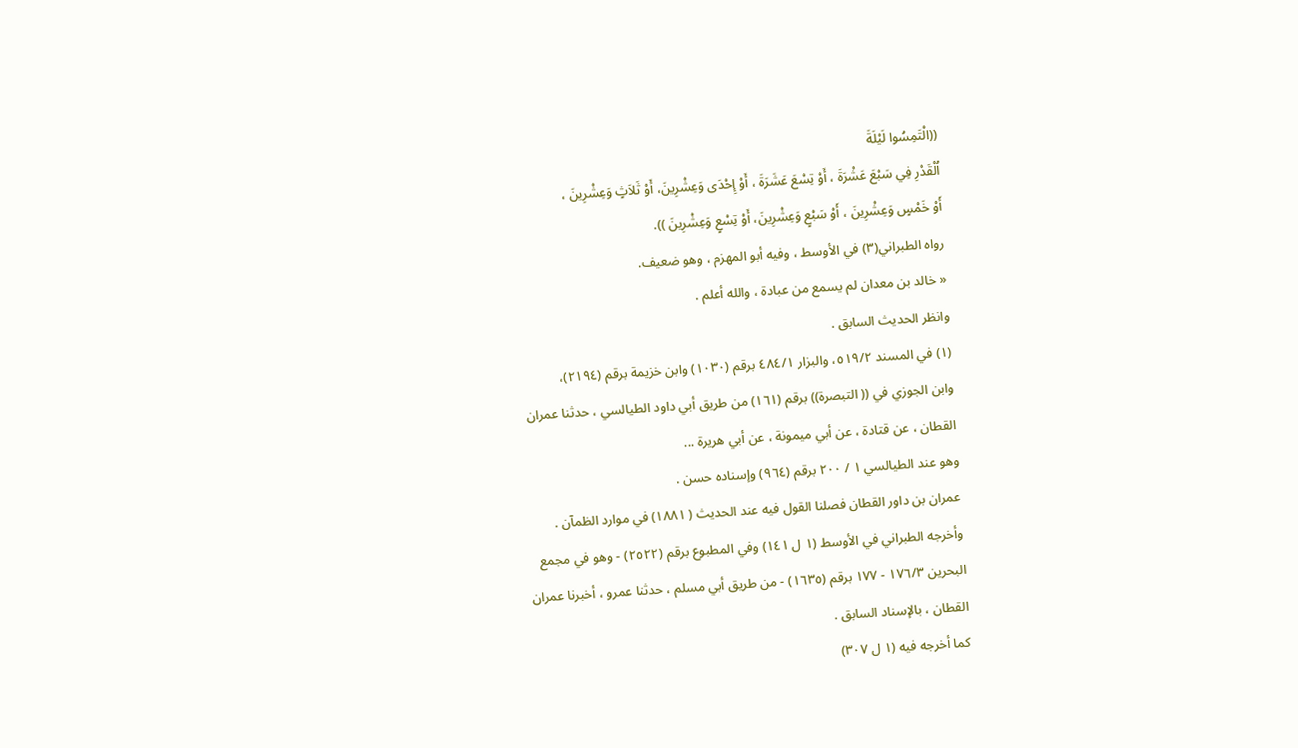((الْتَمِسُوا لَيْلَةَ
اُلْقَدْرِ فِي سَبْعَ عَشْرَةَ ، أَوْ تِسْعَ عَشَرَةَ ، أَوْ إِحْدَى وَعِشْرِينَ، أَوْ ثَلاَثٍ وَعِشْرِينَ ،
أَوْ خَمْسٍ وَعِشْرِينَ ، أَوْ سَبْعٍ وَعِشْرِينَ، أَوْ تِسْعٍ وَعِشْرِينَ )).
رواه الطبراني(٣) في الأوسط ، وفيه أبو المهزم ، وهو ضعيف.
« خالد بن معدان لم يسمع من عبادة ، والله أعلم .
وانظر الحديث السابق .
(١) في المسند ٥١٩/٢، والبزار ٤٨٤/١ برقم (١٠٣٠) وابن خزيمة برقم (٢١٩٤)،
وابن الجوزي في (( التبصرة)) برقم (١٦١) من طريق أبي داود الطيالسي ، حدثنا عمران
القطان ، عن قتادة ، عن أبي ميمونة ، عن أبي هريرة ...
وهو عند الطيالسي ١ / ٢٠٠ برقم (٩٦٤) وإسناده حسن .
عمران بن داور القطان فصلنا القول فيه عند الحديث ( ١٨٨١) في موارد الظمآن .
وأخرجه الطبراني في الأوسط (١ ل ١٤١) وفي المطبوع برقم (٢٥٢٢) - وهو في مجمع
البحرين ١٧٦/٣ - ١٧٧ برقم (١٦٣٥) - من طريق أبي مسلم ، حدثنا عمرو ، أخبرنا عمران
القطان ، بالإسناد السابق .
كما أخرجه فيه (١ ل ٣٠٧)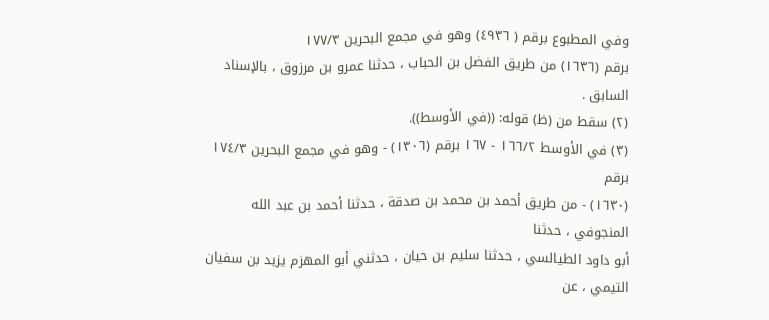وفي المطبوع برقم ( ٤٩٣٦) وهو في مجمع البحرين ١٧٧/٣
برقم (١٦٣٦) من طريق الفضل بن الحباب ، حدثنا عمرو بن مرزوق ، بالإسناد السابق .
(٢) سقط من (ظ) قوله: ((في الأوسط)).
(٣) في الأوسط ١٦٦/٢ - ١٦٧ برقم (١٣٠٦) - وهو في مجمع البحرين ١٧٤/٣ برقم
(١٦٣٠) - من طريق أحمد بن محمد بن صدقة ، حدثنا أحمد بن عبد الله المنجوفي ، حدثنا
أبو داود الطيالسي ، حدثنا سليم بن حيان ، حدثني أبو المهزم يزيد بن سفيان التيمي ، عن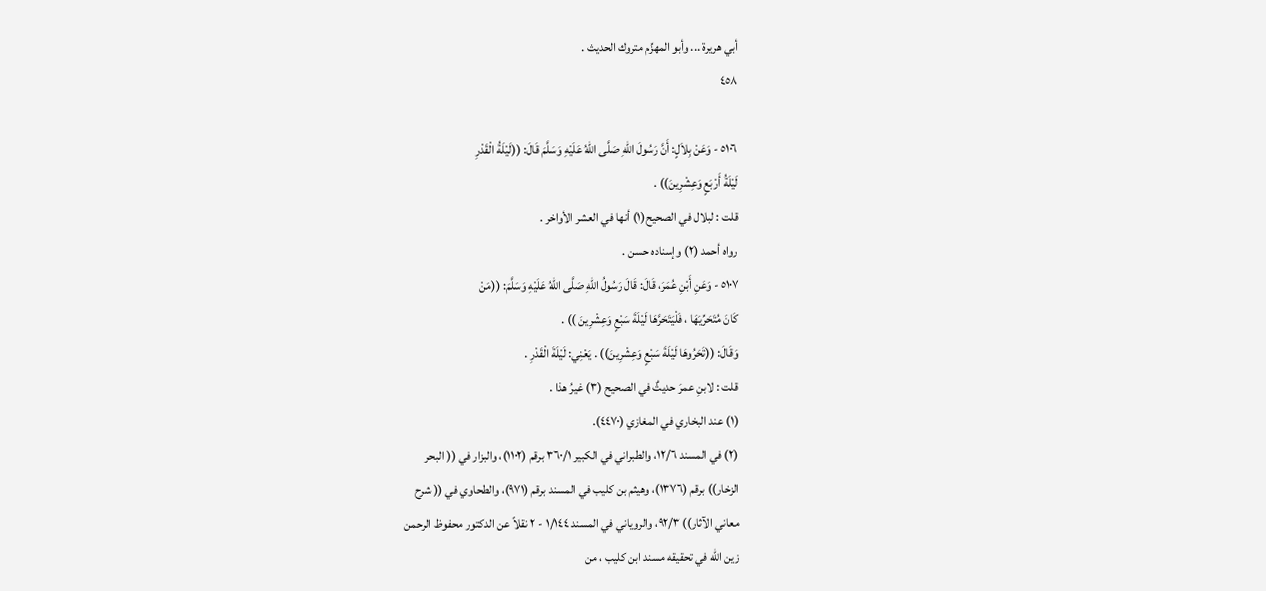أبي هريرة ... وأبو المهزِّم متروك الحديث .
٤٥٨

٥١٠٦ - وَعَنْ بِلاَلٍ: أَنَّ رَسُولَ اللهِ صَلَّى اللهُ عَلَيْهِ وَسَلَّمَ قَالَ: ((لَيْلَةُ الْقَدْرِ
لَيْلَةُ أَرْبَعٍ وَعِشْرِينَ)) .
قلت : لبلال في الصحيح(١) أنها في العشر الأواخر .
رواه أحمد (٢) وإسناده حسن .
٥١٠٧ - وَعَنِ أَبْنِ عُمَرَ، قَالَ: قَالَ رَسُولُ اللهِ صَلَّى اللهُ عَلَيْهِ وَسَلَّمَ: ((مَنْ
كَانَ مُتَحَرِّيَهَا ، فَلْيَتَحَرَّهَا لَيْلَةَ سَبْعٍ وَعِشْرِينَ )) .
وَقَالَ: ((تَحَرُوهَا لَيْلَةَ سَبْعٍ وَعِشْرِينَ)) . يَعْنِي: لَيْلَةَ الْقَدْرِ .
قلت : لابنِ عمرَ حديثٌ في الصحيح (٣) غيرُ هذا .
(١) عند البخاري في المغازي (٤٤٧٠).
(٢) في المسند ١٢/٦، والطبراني في الكبير ٣٦٠/١ برقم (١١٠٢)، والبزار في (( البحر
الزخار)) برقم (١٣٧٦)، وهيثم بن كليب في المسند برقم (٩٧١)، والطحاوي في (( شرح
معاني الآثار)) ٩٢/٣، والروياني في المسند ١/١٤٤ - ٢ نقلاً عن الدكتور محفوظ الرحمن
زين الله في تحقيقه مسند ابن كليب ، من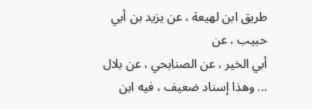طريق ابن لهيعة ، عن يزيد بن أبي حبيب ، عن
أبي الخير ، عن الصنابحي ، عن بلال ... وهذا إسناد ضعيف ، فيه ابن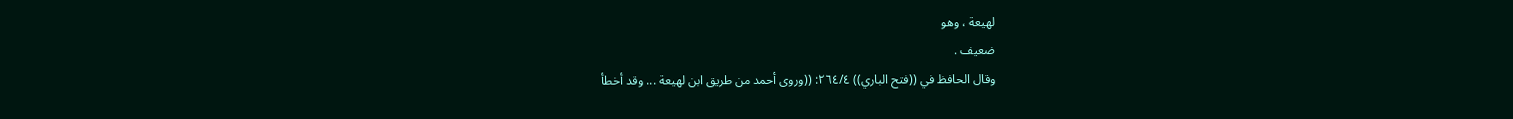لهيعة ، وهو
ضعيف .
وقال الحافظ في ((فتح الباري)) ٢٦٤/٤: ((وروى أحمد من طريق ابن لهيعة ... وقد أخطأ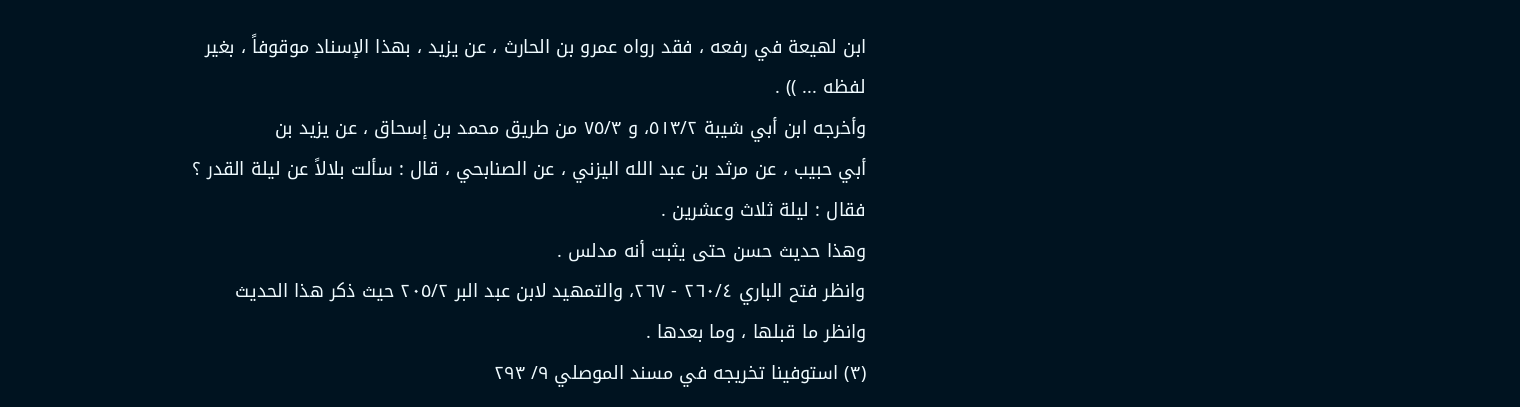ابن لهيعة في رفعه ، فقد رواه عمرو بن الحارث ، عن يزيد ، بهذا الإسناد موقوفاً ، بغير
لفظه ... )) .
وأخرجه ابن أبي شيبة ٥١٣/٢، و ٧٥/٣ من طريق محمد بن إسحاق ، عن يزيد بن
أبي حبيب ، عن مرثد بن عبد الله اليزني ، عن الصنابحي ، قال : سألت بلالاً عن ليلة القدر ؟
فقال : ليلة ثلاث وعشرين .
وهذا حديث حسن حتى يثبت أنه مدلس .
وانظر فتح الباري ٢٦٠/٤ - ٢٦٧، والتمهيد لابن عبد البر ٢٠٥/٢ حيث ذكر هذا الحديث
وانظر ما قبلها ، وما بعدها .
(٣) استوفينا تخريجه في مسند الموصلي ٩/ ٢٩٣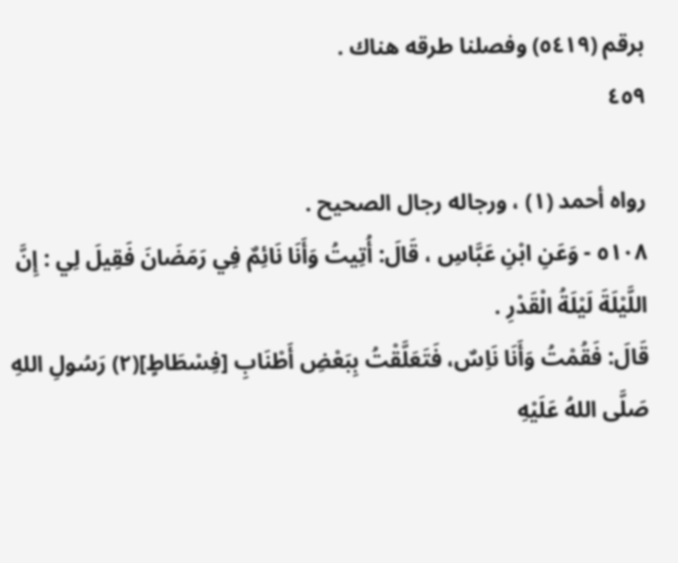برقم (٥٤١٩) وفصلنا طرقه هناك .
٤٥٩

رواه أحمد (١) ، ورجاله رجال الصحيح .
٥١٠٨ - وَعَنِ ابْنِ عَبَّاسِ ، قَالَ: أُتِيتُ وَأَنَا نَائِمٌ فِي رَمَضَانَ فَقِيلَ لِي : إِنَّ
اللَّيْلَةَ لَيْلَةُ الْقَدْرِ .
قَالَ: فَقُمْتُ وَأَنَا نَاِسٌ، فَتَعَلَّقْتُ بِبَعْضِ أَطْنَابِ [فِسْطَاطٍ](٢) رَسُولِ اللهِ
صَلَّى اللهُ عَلَيْهِ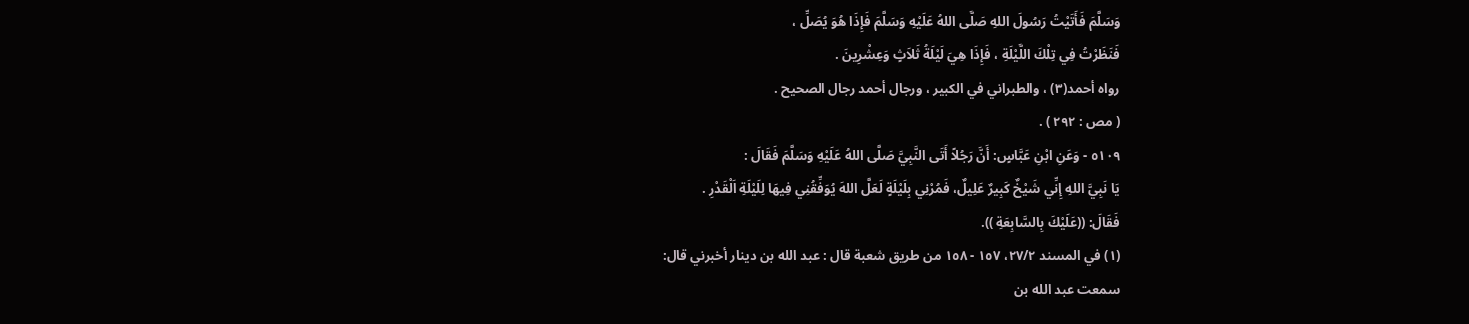وَسَلَّمَ فَأَتَيْتُ رَسُولَ اللهِ صَلَّى اللهُ عَلَيْهِ وَسَلَّمَ فَإِذَا هُوَ يُصَلِّ ،
فَنَظَرْتُ فِي تِلْكَ اللَّيْلَةِ ، فَإِذَا هِيَ لَيْلَةُ ثَلاَثٍ وَعِشْرِينَ .
رواه أحمد(٣) ، والطبراني في الكبير ، ورجال أحمد رجال الصحيح .
( مص : ٢٩٢ ) .
٥١٠٩ - وَعَنِ ابْنِ عَبَّاسٍ: أَنَّ رَجُلاً أَتَى النَّبِيَّ صَلَّى اللهُ عَلَيْهِ وَسَلَّمَ فَقَالَ :
يَا نَبِيَّ اللهِ إِنِّي شَيْخٌ كَبِيرٌ عَلِيلٌ، فَمُرْنِي بِلَيْلَةٍ لَعَلَّ اللهَ يُوَفِّقُنِي فِيهَا لِلَيْلَةِ اَلْقَدْرِ .
فَقَالَ: ((عَلَيْكَ بِالسَّابِعَةِ )).
(١) في المسند ٢٧/٢، ١٥٧ - ١٥٨ من طريق شعبة قال : عبد الله بن دينار أخبرني قال:
سمعت عبد الله بن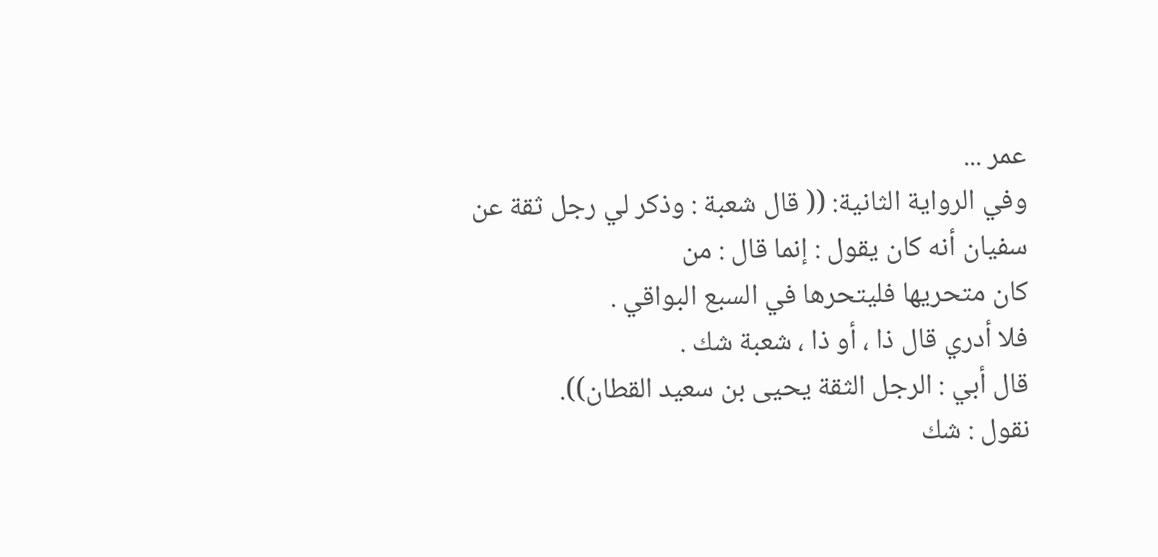عمر ...
وفي الرواية الثانية: (( قال شعبة : وذكر لي رجل ثقة عن سفيان أنه كان يقول : إنما قال : من
كان متحريها فليتحرها في السبع البواقي .
فلا أدري قال ذا ، أو ذا ، شعبة شك .
قال أبي : الرجل الثقة يحيى بن سعيد القطان)).
نقول : شك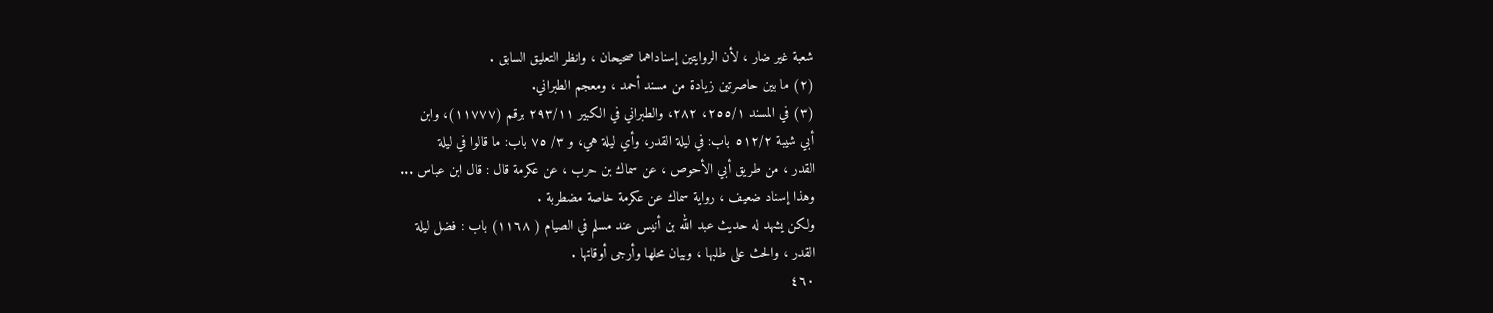شعبة غير ضار ، لأن الروايتين إسناداهما صحيحان ، وانظر التعليق السابق .
(٢) ما بين حاصرتين زيادة من مسند أحمد ، ومعجم الطبراني.
(٣) في المسند ٢٥٥/١، ٢٨٢، والطبراني في الكبير ٢٩٣/١١ برقم (١١٧٧٧)، وابن
أبي شيبة ٥١٢/٢ باب: في ليلة القدر، وأي ليلة هي، و ٣/ ٧٥ باب: ما قالوا في ليلة
القدر ، من طريق أبي الأحوص ، عن سماك بن حرب ، عن عكرمة قال : قال ابن عباس ...
وهذا إسناد ضعيف ، رواية سماك عن عكرمة خاصة مضطربة .
ولكن يشهد له حديث عبد الله بن أنيس عند مسلم في الصيام ( ١١٦٨) باب : فضل ليلة
القدر ، والحث على طلبها ، وبيان محلها وأرجى أوقاتها .
٤٦٠